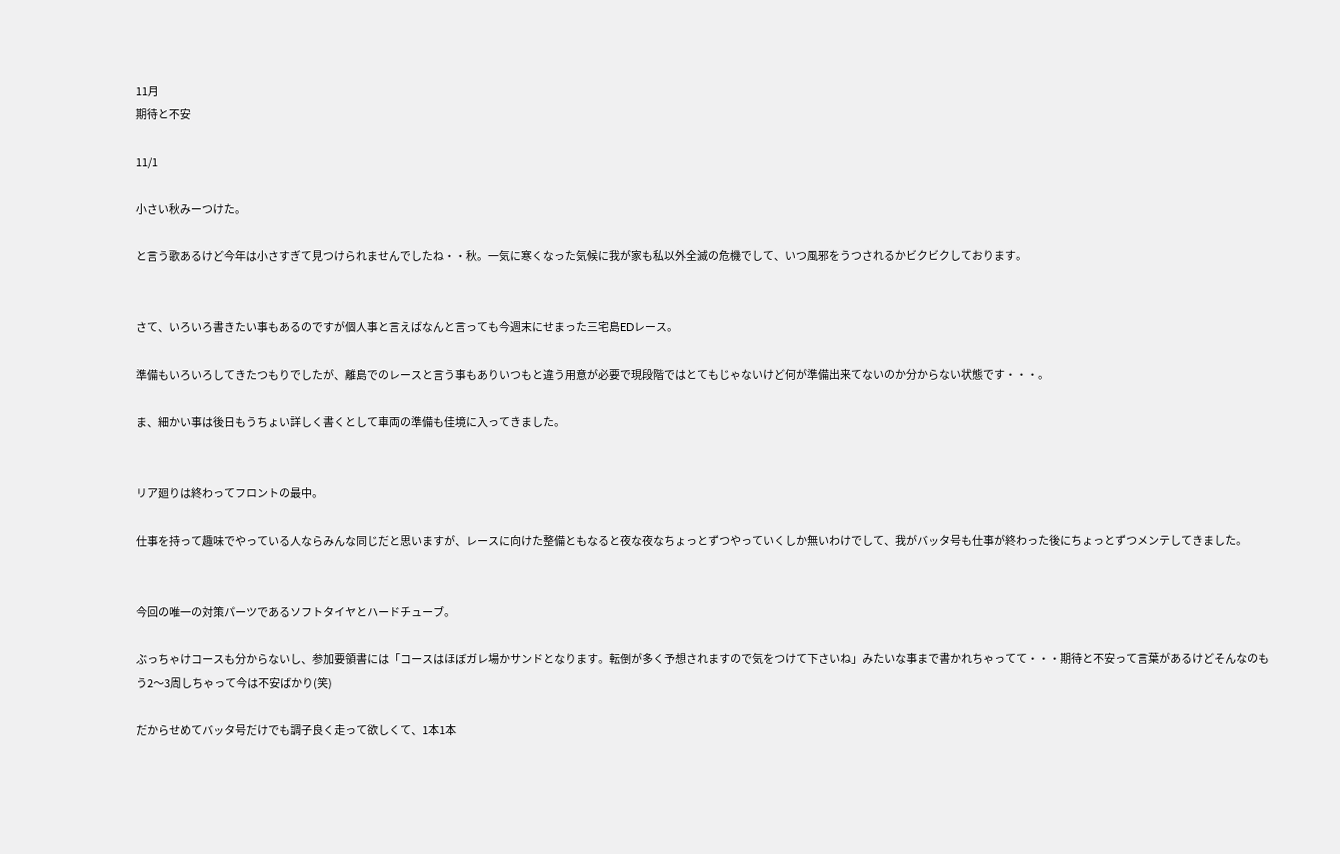11月
期待と不安

11/1

小さい秋みーつけた。

と言う歌あるけど今年は小さすぎて見つけられませんでしたね・・秋。一気に寒くなった気候に我が家も私以外全滅の危機でして、いつ風邪をうつされるかビクビクしております。


さて、いろいろ書きたい事もあるのですが個人事と言えばなんと言っても今週末にせまった三宅島EDレース。

準備もいろいろしてきたつもりでしたが、離島でのレースと言う事もありいつもと違う用意が必要で現段階ではとてもじゃないけど何が準備出来てないのか分からない状態です・・・。

ま、細かい事は後日もうちょい詳しく書くとして車両の準備も佳境に入ってきました。


リア廻りは終わってフロントの最中。

仕事を持って趣味でやっている人ならみんな同じだと思いますが、レースに向けた整備ともなると夜な夜なちょっとずつやっていくしか無いわけでして、我がバッタ号も仕事が終わった後にちょっとずつメンテしてきました。


今回の唯一の対策パーツであるソフトタイヤとハードチューブ。

ぶっちゃけコースも分からないし、参加要領書には「コースはほぼガレ場かサンドとなります。転倒が多く予想されますので気をつけて下さいね」みたいな事まで書かれちゃってて・・・期待と不安って言葉があるけどそんなのもう2〜3周しちゃって今は不安ばかり(笑)

だからせめてバッタ号だけでも調子良く走って欲しくて、1本1本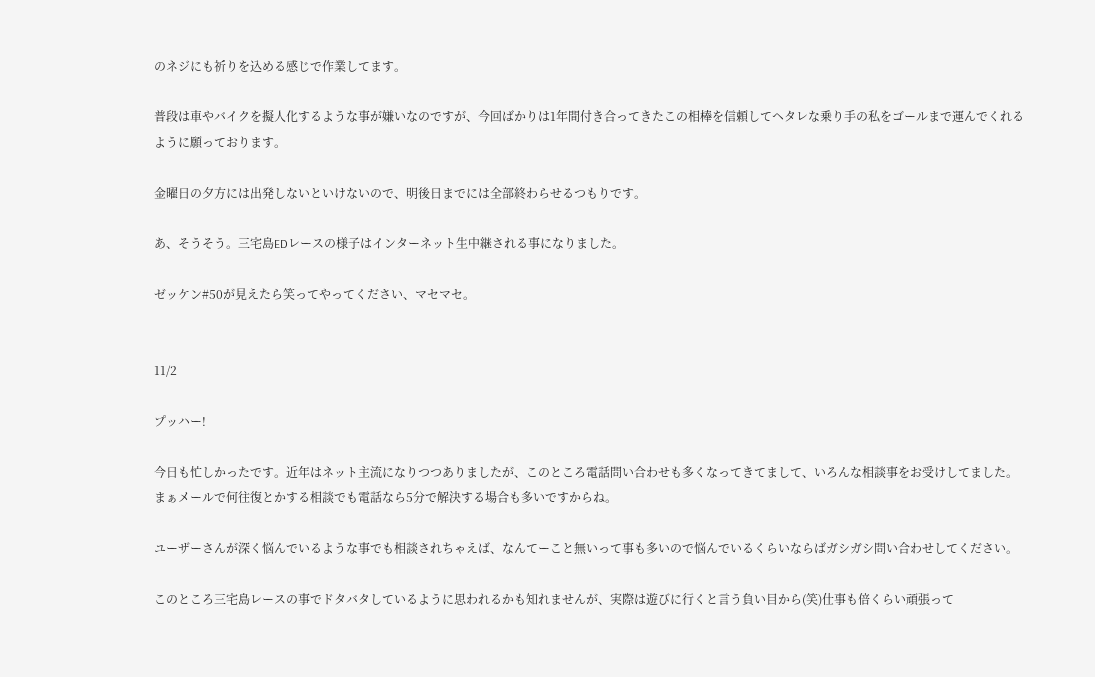のネジにも祈りを込める感じで作業してます。

普段は車やバイクを擬人化するような事が嫌いなのですが、今回ばかりは1年間付き合ってきたこの相棒を信頼してヘタレな乗り手の私をゴールまで運んでくれるように願っております。

金曜日の夕方には出発しないといけないので、明後日までには全部終わらせるつもりです。

あ、そうそう。三宅島EDレースの様子はインターネット生中継される事になりました。

ゼッケン#50が見えたら笑ってやってください、マセマセ。


11/2

プッハー!

今日も忙しかったです。近年はネット主流になりつつありましたが、このところ電話問い合わせも多くなってきてまして、いろんな相談事をお受けしてました。まぁメールで何往復とかする相談でも電話なら5分で解決する場合も多いですからね。

ユーザーさんが深く悩んでいるような事でも相談されちゃえば、なんてーこと無いって事も多いので悩んでいるくらいならばガシガシ問い合わせしてください。

このところ三宅島レースの事でドタバタしているように思われるかも知れませんが、実際は遊びに行くと言う負い目から(笑)仕事も倍くらい頑張って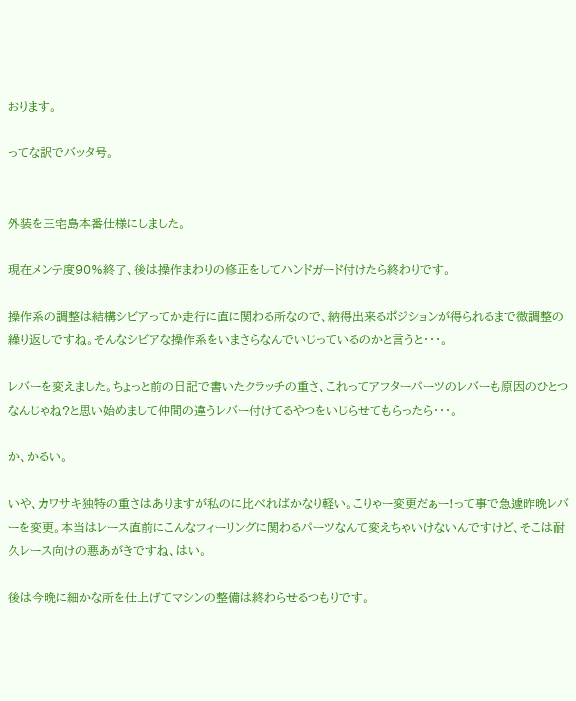おります。

ってな訳でバッタ号。


外装を三宅島本番仕様にしました。

現在メンテ度90%終了、後は操作まわりの修正をしてハンドガード付けたら終わりです。

操作系の調整は結構シビアってか走行に直に関わる所なので、納得出来るポジションが得られるまで微調整の繰り返しですね。そんなシビアな操作系をいまさらなんでいじっているのかと言うと・・・。

レバーを変えました。ちょっと前の日記で書いたクラッチの重さ、これってアフターパーツのレバーも原因のひとつなんじゃね?と思い始めまして仲間の違うレバー付けてるやつをいじらせてもらったら・・・。

か、かるい。

いや、カワサキ独特の重さはありますが私のに比べればかなり軽い。こりゃー変更だぁー!って事で急遽昨晩レバーを変更。本当はレース直前にこんなフィーリングに関わるパーツなんて変えちゃいけないんですけど、そこは耐久レース向けの悪あがきですね、はい。

後は今晩に細かな所を仕上げてマシンの整備は終わらせるつもりです。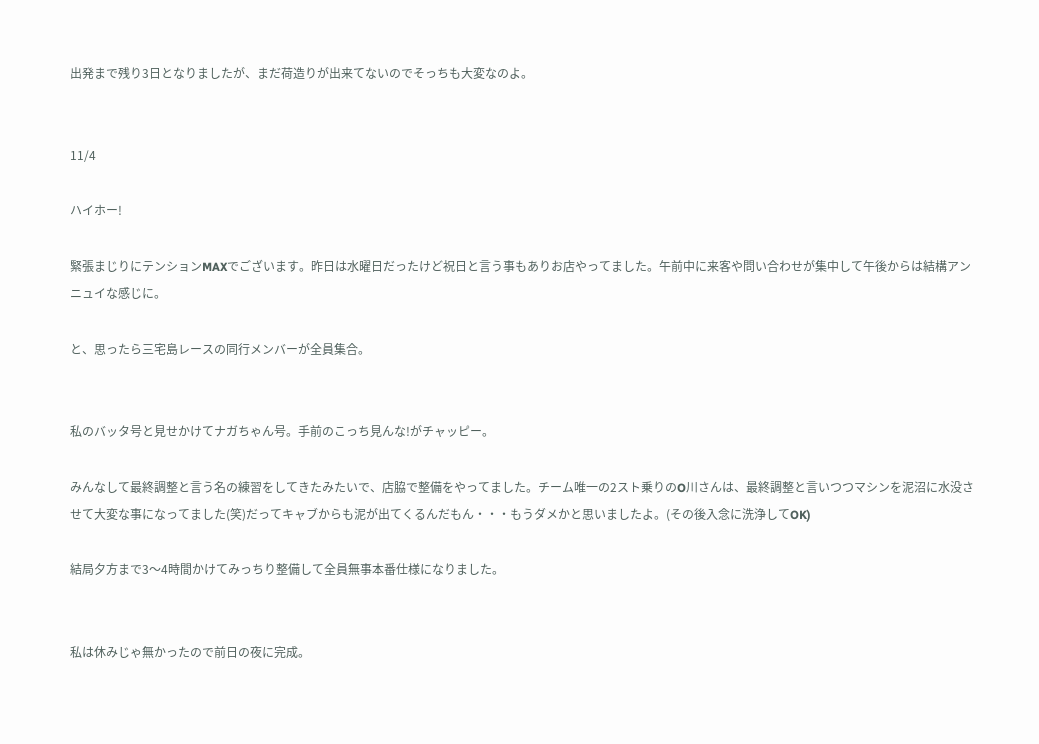出発まで残り3日となりましたが、まだ荷造りが出来てないのでそっちも大変なのよ。


11/4

ハイホー!

緊張まじりにテンションMAXでございます。昨日は水曜日だったけど祝日と言う事もありお店やってました。午前中に来客や問い合わせが集中して午後からは結構アンニュイな感じに。

と、思ったら三宅島レースの同行メンバーが全員集合。


私のバッタ号と見せかけてナガちゃん号。手前のこっち見んな!がチャッピー。

みんなして最終調整と言う名の練習をしてきたみたいで、店脇で整備をやってました。チーム唯一の2スト乗りのO川さんは、最終調整と言いつつマシンを泥沼に水没させて大変な事になってました(笑)だってキャブからも泥が出てくるんだもん・・・もうダメかと思いましたよ。(その後入念に洗浄してOK)

結局夕方まで3〜4時間かけてみっちり整備して全員無事本番仕様になりました。


私は休みじゃ無かったので前日の夜に完成。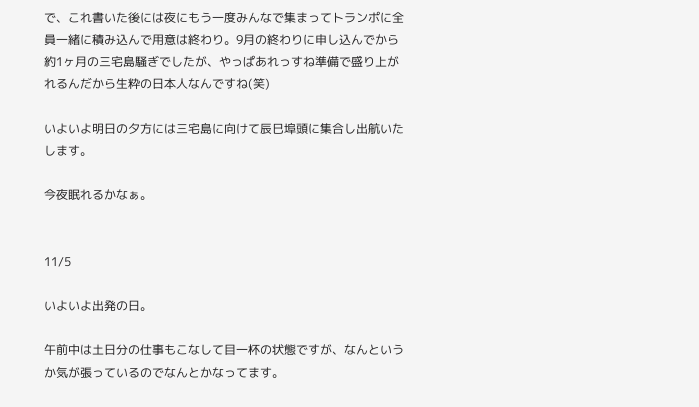で、これ書いた後には夜にもう一度みんなで集まってトランポに全員一緒に積み込んで用意は終わり。9月の終わりに申し込んでから約1ヶ月の三宅島騒ぎでしたが、やっぱあれっすね準備で盛り上がれるんだから生粋の日本人なんですね(笑)

いよいよ明日の夕方には三宅島に向けて辰巳埠頭に集合し出航いたします。

今夜眠れるかなぁ。


11/5

いよいよ出発の日。

午前中は土日分の仕事もこなして目一杯の状態ですが、なんというか気が張っているのでなんとかなってます。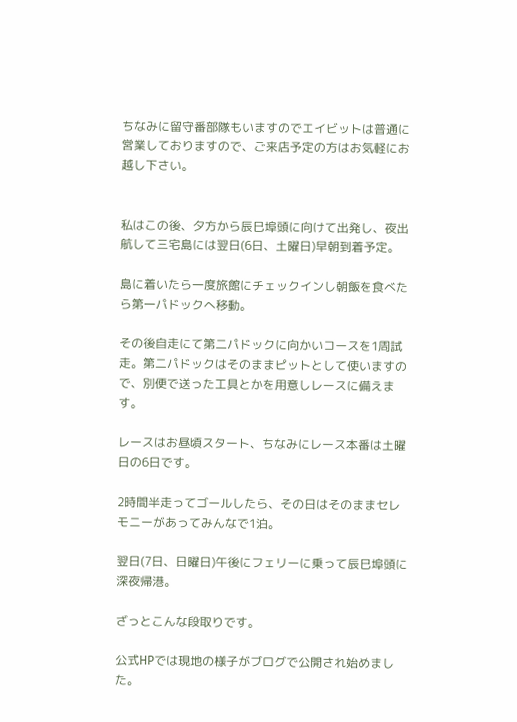ちなみに留守番部隊もいますのでエイビットは普通に営業しておりますので、ご来店予定の方はお気軽にお越し下さい。


私はこの後、夕方から辰巳埠頭に向けて出発し、夜出航して三宅島には翌日(6日、土曜日)早朝到着予定。

島に着いたら一度旅館にチェックインし朝飯を食べたら第一パドックへ移動。

その後自走にて第二パドックに向かいコースを1周試走。第二パドックはそのままピットとして使いますので、別便で送った工具とかを用意しレースに備えます。

レースはお昼頃スタート、ちなみにレース本番は土曜日の6日です。

2時間半走ってゴールしたら、その日はそのままセレモニーがあってみんなで1泊。

翌日(7日、日曜日)午後にフェリーに乗って辰巳埠頭に深夜帰港。

ざっとこんな段取りです。

公式HPでは現地の様子がブログで公開され始めました。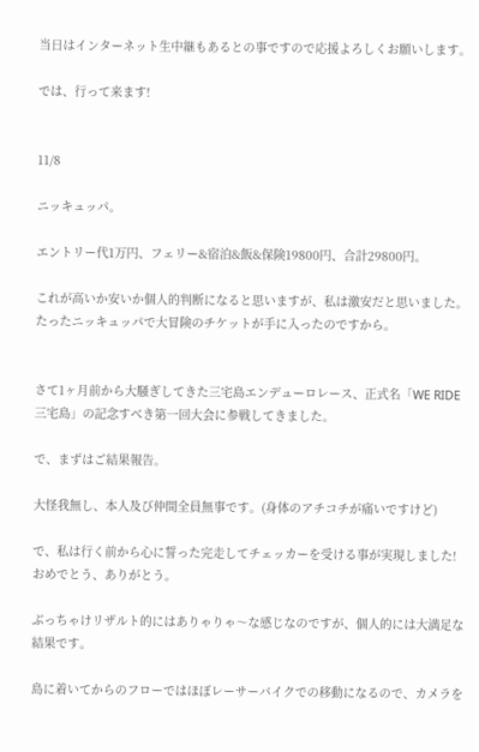当日はインターネット生中継もあるとの事ですので応援よろしくお願いします。

では、行って来ます!


11/8

ニッキュッパ。

エントリー代1万円、フェリー&宿泊&飯&保険19800円、合計29800円。

これが高いか安いか個人的判断になると思いますが、私は激安だと思いました。たったニッキュッパで大冒険のチケットが手に入ったのですから。


さて1ヶ月前から大騒ぎしてきた三宅島エンデューロレース、正式名「WE RIDE三宅島」の記念すべき第一回大会に参戦してきました。

で、まずはご結果報告。

大怪我無し、本人及び仲間全員無事です。(身体のアチコチが痛いですけど)

で、私は行く前から心に誓った完走してチェッカーを受ける事が実現しました!おめでとう、ありがとう。

ぶっちゃけリザルト的にはありゃりゃ〜な感じなのですが、個人的には大満足な結果です。

島に着いてからのフローではほぼレーサーバイクでの移動になるので、カメラを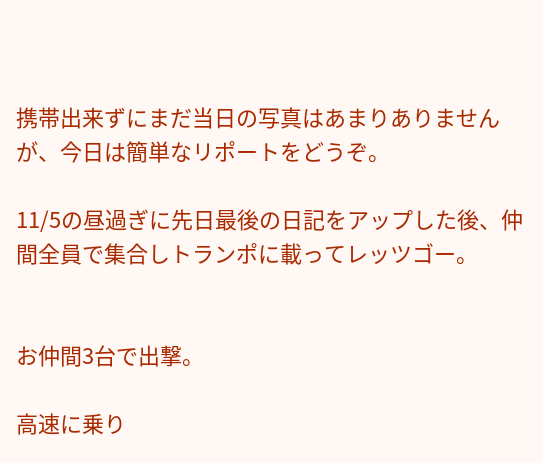携帯出来ずにまだ当日の写真はあまりありませんが、今日は簡単なリポートをどうぞ。

11/5の昼過ぎに先日最後の日記をアップした後、仲間全員で集合しトランポに載ってレッツゴー。


お仲間3台で出撃。

高速に乗り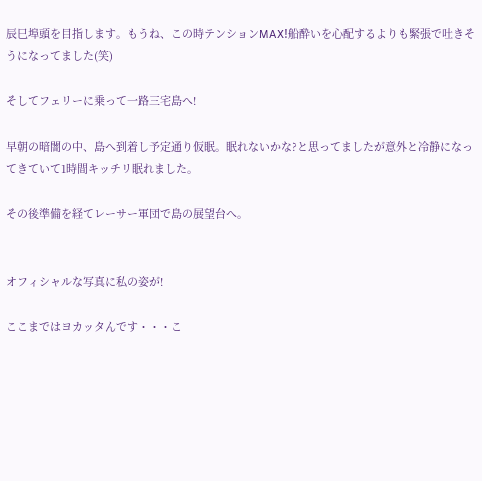辰巳埠頭を目指します。もうね、この時テンションMAX!船酔いを心配するよりも緊張で吐きそうになってました(笑)

そしてフェリーに乗って一路三宅島へ!

早朝の暗闇の中、島へ到着し予定通り仮眠。眠れないかな?と思ってましたが意外と冷静になってきていて1時間キッチリ眠れました。

その後準備を経てレーサー軍団で島の展望台へ。


オフィシャルな写真に私の姿が!

ここまではヨカッタんです・・・こ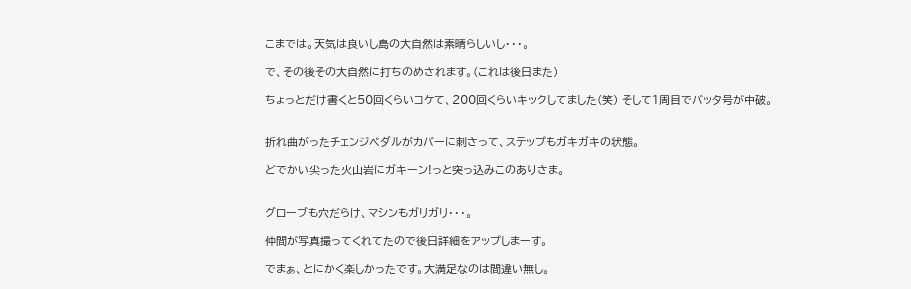こまでは。天気は良いし島の大自然は素晴らしいし・・・。

で、その後その大自然に打ちのめされます。(これは後日また)

ちょっとだけ書くと50回くらいコケて、200回くらいキックしてました(笑) そして1周目でバッタ号が中破。


折れ曲がったチェンジペダルがカバーに刺さって、ステップもガキガキの状態。

どでかい尖った火山岩にガキーン!っと突っ込みこのありさま。


グローブも穴だらけ、マシンもガリガリ・・・。

仲間が写真撮ってくれてたので後日詳細をアップしまーす。

でまぁ、とにかく楽しかったです。大満足なのは間違い無し。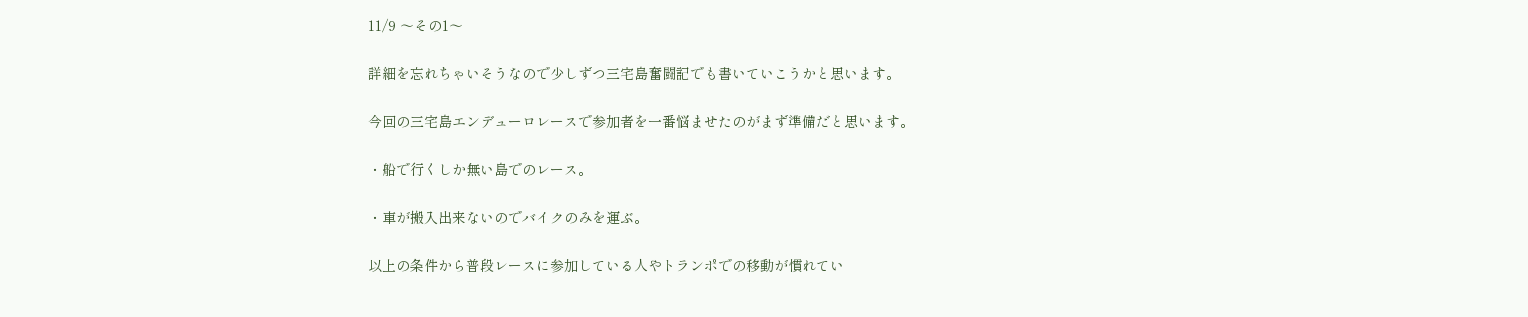11/9 〜その1〜

詳細を忘れちゃいそうなので少しずつ三宅島奮闘記でも書いていこうかと思います。

今回の三宅島エンデューロレースで参加者を一番悩ませたのがまず準備だと思います。

・船で行くしか無い島でのレース。

・車が搬入出来ないのでバイクのみを運ぶ。

以上の条件から普段レースに参加している人やトランポでの移動が慣れてい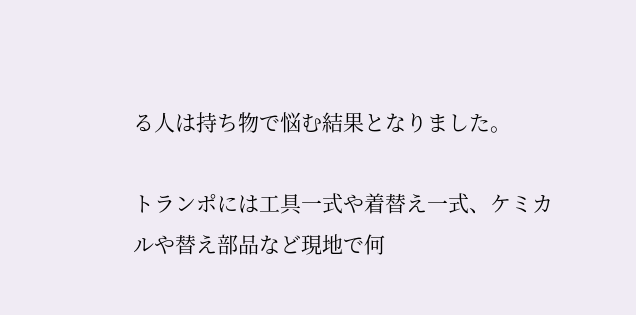る人は持ち物で悩む結果となりました。

トランポには工具一式や着替え一式、ケミカルや替え部品など現地で何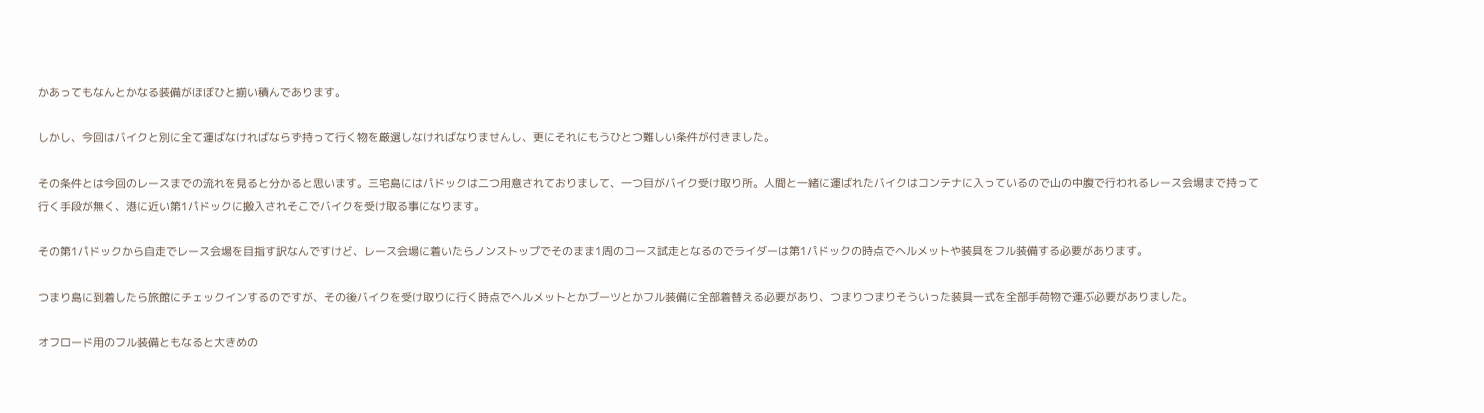かあってもなんとかなる装備がほぼひと揃い積んであります。

しかし、今回はバイクと別に全て運ばなければならず持って行く物を厳選しなければなりませんし、更にそれにもうひとつ難しい条件が付きました。

その条件とは今回のレースまでの流れを見ると分かると思います。三宅島にはパドックは二つ用意されておりまして、一つ目がバイク受け取り所。人間と一緒に運ばれたバイクはコンテナに入っているので山の中腹で行われるレース会場まで持って行く手段が無く、港に近い第1パドックに搬入されそこでバイクを受け取る事になります。

その第1パドックから自走でレース会場を目指す訳なんですけど、レース会場に着いたらノンストップでそのまま1周のコース試走となるのでライダーは第1パドックの時点でヘルメットや装具をフル装備する必要があります。

つまり島に到着したら旅館にチェックインするのですが、その後バイクを受け取りに行く時点でヘルメットとかブーツとかフル装備に全部着替える必要があり、つまりつまりそういった装具一式を全部手荷物で運ぶ必要がありました。

オフロード用のフル装備ともなると大きめの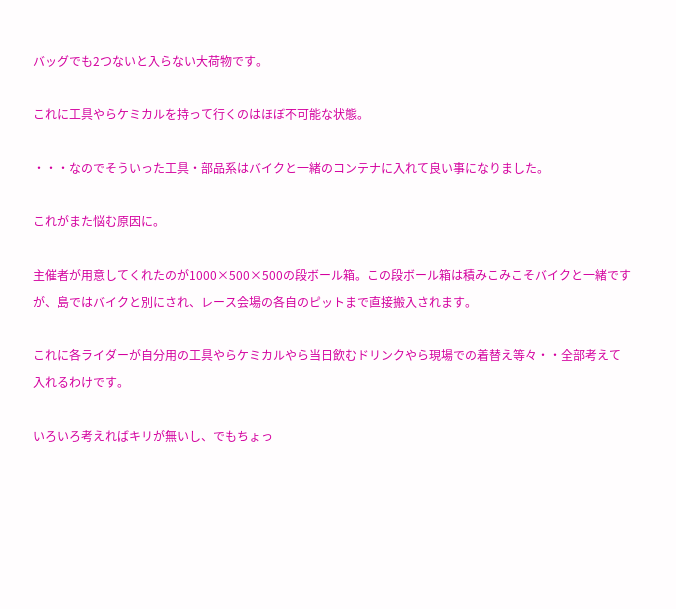バッグでも2つないと入らない大荷物です。

これに工具やらケミカルを持って行くのはほぼ不可能な状態。

・・・なのでそういった工具・部品系はバイクと一緒のコンテナに入れて良い事になりました。

これがまた悩む原因に。

主催者が用意してくれたのが1000×500×500の段ボール箱。この段ボール箱は積みこみこそバイクと一緒ですが、島ではバイクと別にされ、レース会場の各自のピットまで直接搬入されます。

これに各ライダーが自分用の工具やらケミカルやら当日飲むドリンクやら現場での着替え等々・・全部考えて入れるわけです。

いろいろ考えればキリが無いし、でもちょっ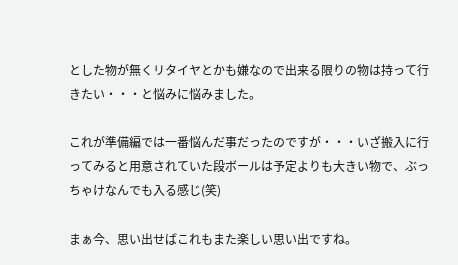とした物が無くリタイヤとかも嫌なので出来る限りの物は持って行きたい・・・と悩みに悩みました。

これが準備編では一番悩んだ事だったのですが・・・いざ搬入に行ってみると用意されていた段ボールは予定よりも大きい物で、ぶっちゃけなんでも入る感じ(笑)

まぁ今、思い出せばこれもまた楽しい思い出ですね。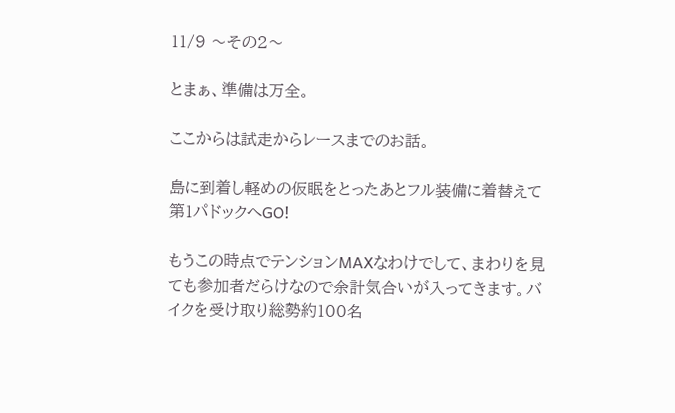11/9 〜その2〜

とまぁ、準備は万全。

ここからは試走からレースまでのお話。

島に到着し軽めの仮眠をとったあとフル装備に着替えて第1パドックへGO!

もうこの時点でテンションMAXなわけでして、まわりを見ても参加者だらけなので余計気合いが入ってきます。バイクを受け取り総勢約100名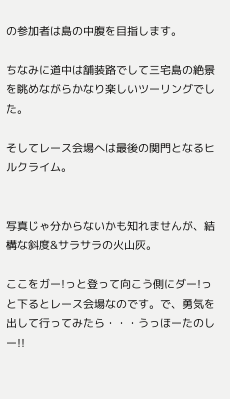の参加者は島の中腹を目指します。

ちなみに道中は舗装路でして三宅島の絶景を眺めながらかなり楽しいツーリングでした。

そしてレース会場へは最後の関門となるヒルクライム。


写真じゃ分からないかも知れませんが、結構な斜度&サラサラの火山灰。

ここをガー!っと登って向こう側にダー!っと下るとレース会場なのです。で、勇気を出して行ってみたら・・・うっほーたのしー!!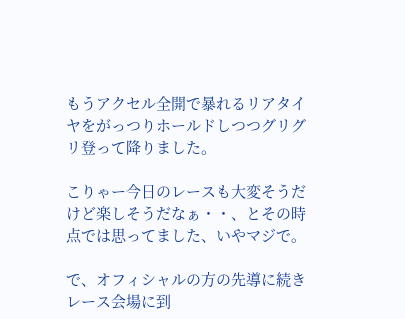もうアクセル全開で暴れるリアタイヤをがっつりホールドしつつグリグリ登って降りました。

こりゃー今日のレースも大変そうだけど楽しそうだなぁ・・、とその時点では思ってました、いやマジで。

で、オフィシャルの方の先導に続きレース会場に到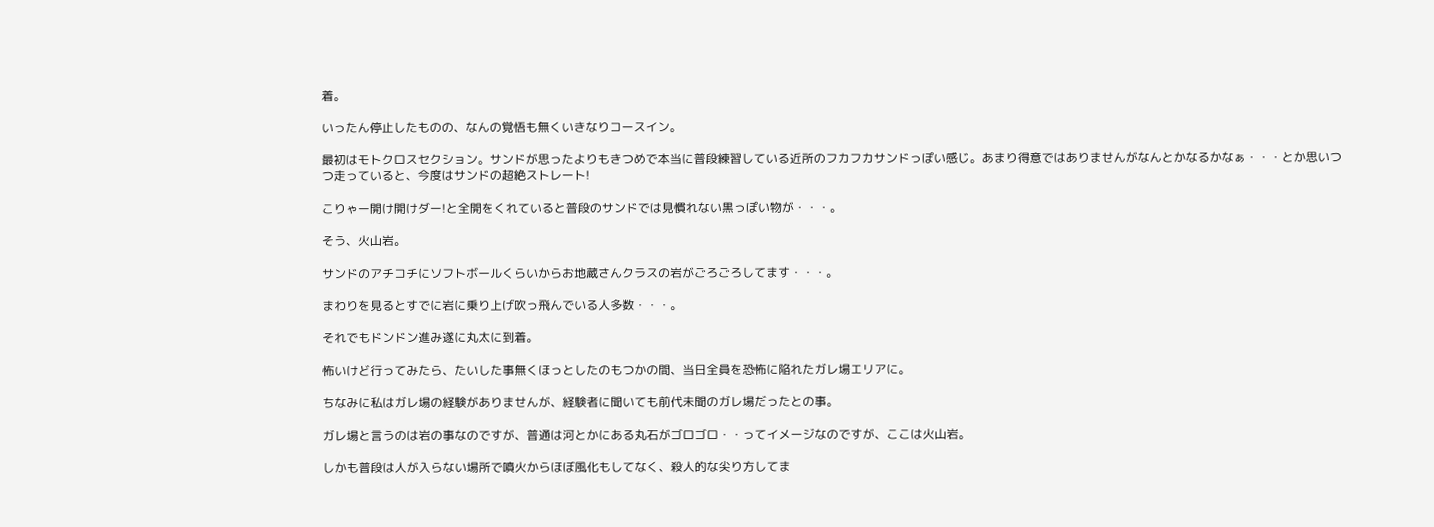着。

いったん停止したものの、なんの覚悟も無くいきなりコースイン。

最初はモトクロスセクション。サンドが思ったよりもきつめで本当に普段練習している近所のフカフカサンドっぽい感じ。あまり得意ではありませんがなんとかなるかなぁ・・・とか思いつつ走っていると、今度はサンドの超絶ストレート!

こりゃー開け開けダー!と全開をくれていると普段のサンドでは見慣れない黒っぽい物が・・・。

そう、火山岩。

サンドのアチコチにソフトボールくらいからお地蔵さんクラスの岩がごろごろしてます・・・。

まわりを見るとすでに岩に乗り上げ吹っ飛んでいる人多数・・・。

それでもドンドン進み遂に丸太に到着。

怖いけど行ってみたら、たいした事無くほっとしたのもつかの間、当日全員を恐怖に陥れたガレ場エリアに。

ちなみに私はガレ場の経験がありませんが、経験者に聞いても前代未聞のガレ場だったとの事。

ガレ場と言うのは岩の事なのですが、普通は河とかにある丸石がゴロゴロ・・ってイメージなのですが、ここは火山岩。

しかも普段は人が入らない場所で噴火からほぼ風化もしてなく、殺人的な尖り方してま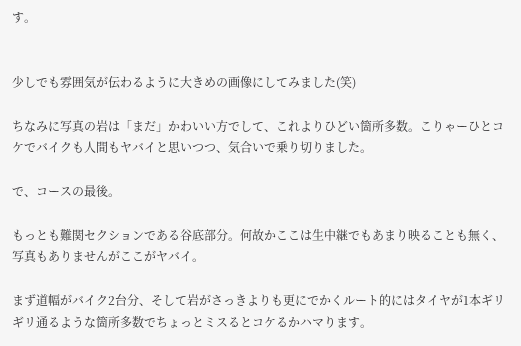す。


少しでも雰囲気が伝わるように大きめの画像にしてみました(笑)

ちなみに写真の岩は「まだ」かわいい方でして、これよりひどい箇所多数。こりゃーひとコケでバイクも人間もヤバイと思いつつ、気合いで乗り切りました。

で、コースの最後。

もっとも難関セクションである谷底部分。何故かここは生中継でもあまり映ることも無く、写真もありませんがここがヤバイ。

まず道幅がバイク2台分、そして岩がさっきよりも更にでかくルート的にはタイヤが1本ギリギリ通るような箇所多数でちょっとミスるとコケるかハマります。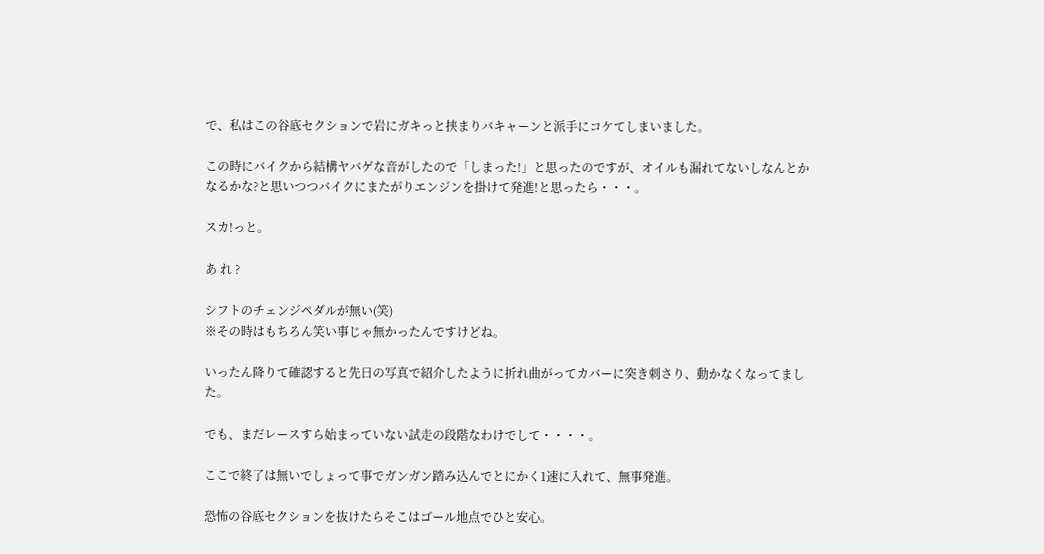で、私はこの谷底セクションで岩にガキっと挟まりバキャーンと派手にコケてしまいました。

この時にバイクから結構ヤバゲな音がしたので「しまった!」と思ったのですが、オイルも漏れてないしなんとかなるかな?と思いつつバイクにまたがりエンジンを掛けて発進!と思ったら・・・。

スカ!っと。

あ れ ?

シフトのチェンジペダルが無い(笑)
※その時はもちろん笑い事じゃ無かったんですけどね。

いったん降りて確認すると先日の写真で紹介したように折れ曲がってカバーに突き刺さり、動かなくなってました。

でも、まだレースすら始まっていない試走の段階なわけでして・・・・。

ここで終了は無いでしょって事でガンガン踏み込んでとにかく1速に入れて、無事発進。

恐怖の谷底セクションを抜けたらそこはゴール地点でひと安心。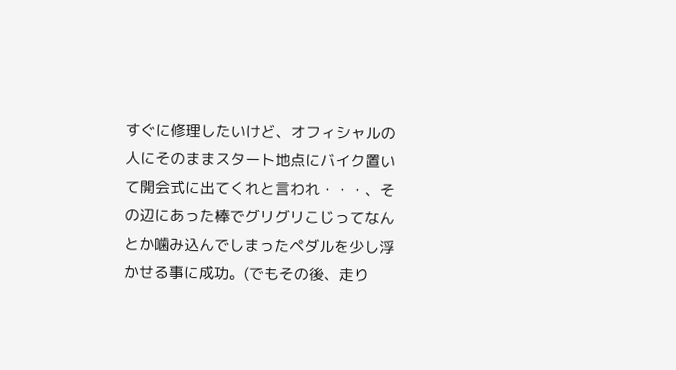すぐに修理したいけど、オフィシャルの人にそのままスタート地点にバイク置いて開会式に出てくれと言われ・・・、その辺にあった棒でグリグリこじってなんとか噛み込んでしまったペダルを少し浮かせる事に成功。(でもその後、走り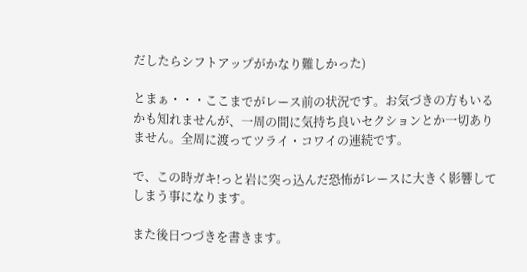だしたらシフトアップがかなり難しかった)

とまぁ・・・ここまでがレース前の状況です。お気づきの方もいるかも知れませんが、一周の間に気持ち良いセクションとか一切ありません。全周に渡ってツライ・コワイの連続です。

で、この時ガキ!っと岩に突っ込んだ恐怖がレースに大きく影響してしまう事になります。

また後日つづきを書きます。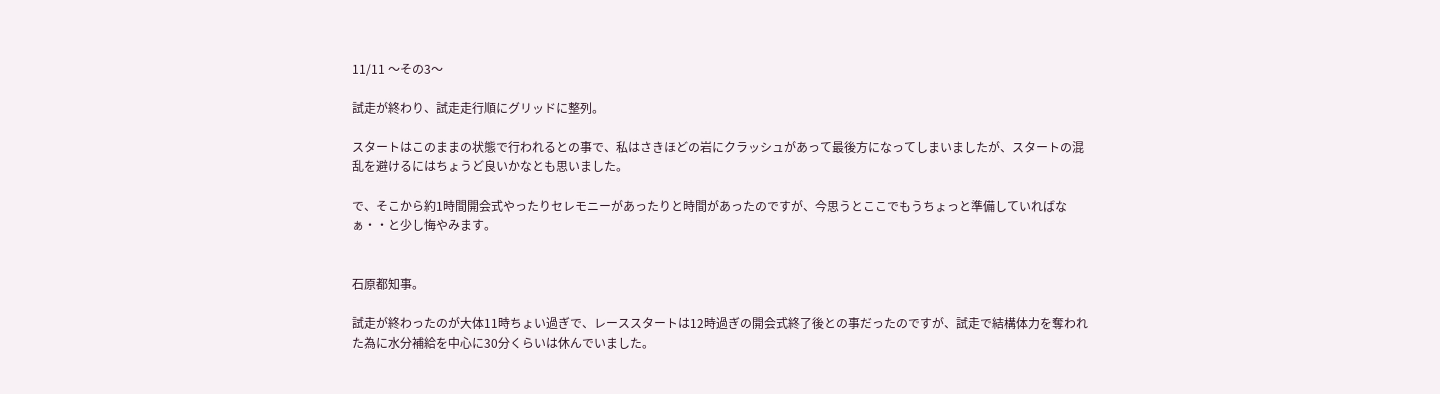11/11 〜その3〜

試走が終わり、試走走行順にグリッドに整列。

スタートはこのままの状態で行われるとの事で、私はさきほどの岩にクラッシュがあって最後方になってしまいましたが、スタートの混乱を避けるにはちょうど良いかなとも思いました。

で、そこから約1時間開会式やったりセレモニーがあったりと時間があったのですが、今思うとここでもうちょっと準備していればなぁ・・と少し悔やみます。


石原都知事。

試走が終わったのが大体11時ちょい過ぎで、レーススタートは12時過ぎの開会式終了後との事だったのですが、試走で結構体力を奪われた為に水分補給を中心に30分くらいは休んでいました。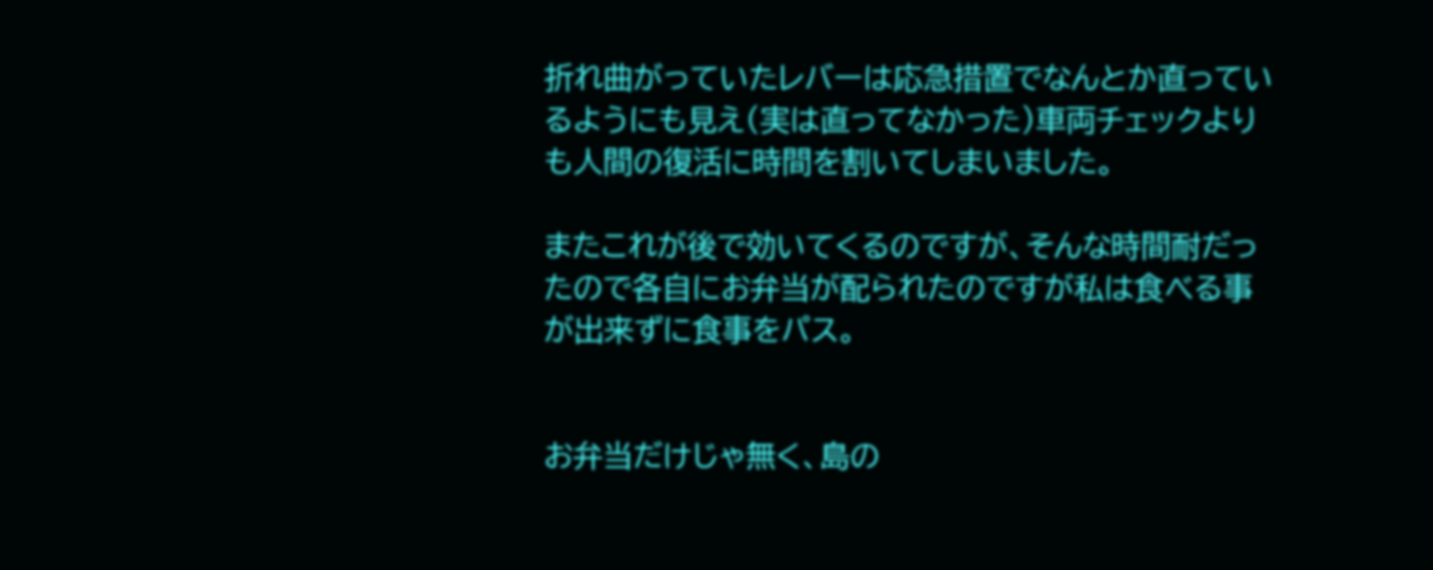折れ曲がっていたレバーは応急措置でなんとか直っているようにも見え(実は直ってなかった)車両チェックよりも人間の復活に時間を割いてしまいました。

またこれが後で効いてくるのですが、そんな時間耐だったので各自にお弁当が配られたのですが私は食べる事が出来ずに食事をパス。


お弁当だけじゃ無く、島の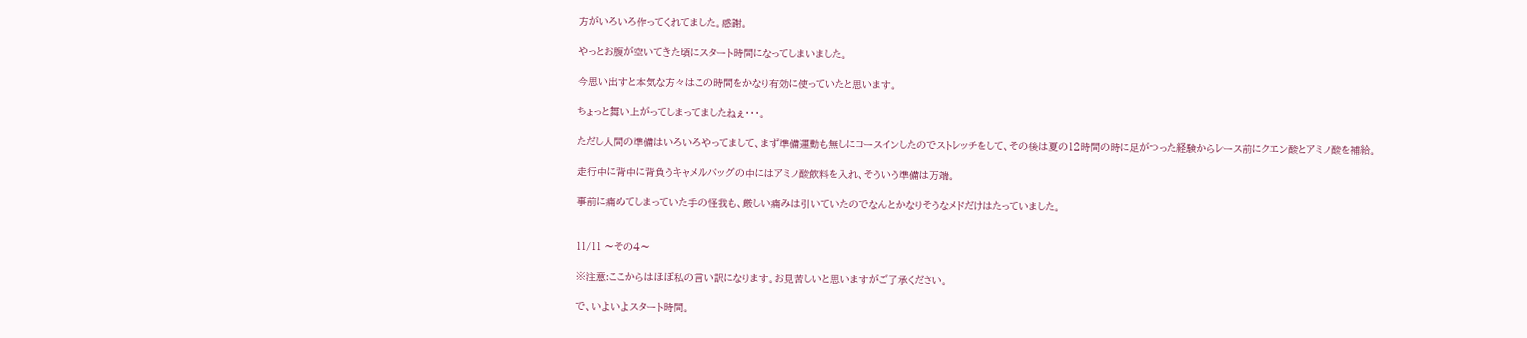方がいろいろ作ってくれてました。感謝。

やっとお腹が空いてきた頃にスタート時間になってしまいました。

今思い出すと本気な方々はこの時間をかなり有効に使っていたと思います。

ちょっと舞い上がってしまってましたねぇ・・・。

ただし人間の準備はいろいろやってまして、まず準備運動も無しにコースインしたのでストレッチをして、その後は夏の12時間の時に足がつった経験からレース前にクエン酸とアミノ酸を補給。

走行中に背中に背負うキャメルバッグの中にはアミノ酸飲料を入れ、そういう準備は万端。

事前に痛めてしまっていた手の怪我も、厳しい痛みは引いていたのでなんとかなりそうなメドだけはたっていました。


11/11 〜その4〜

※注意:ここからはほぼ私の言い訳になります。お見苦しいと思いますがご了承ください。

で、いよいよスタート時間。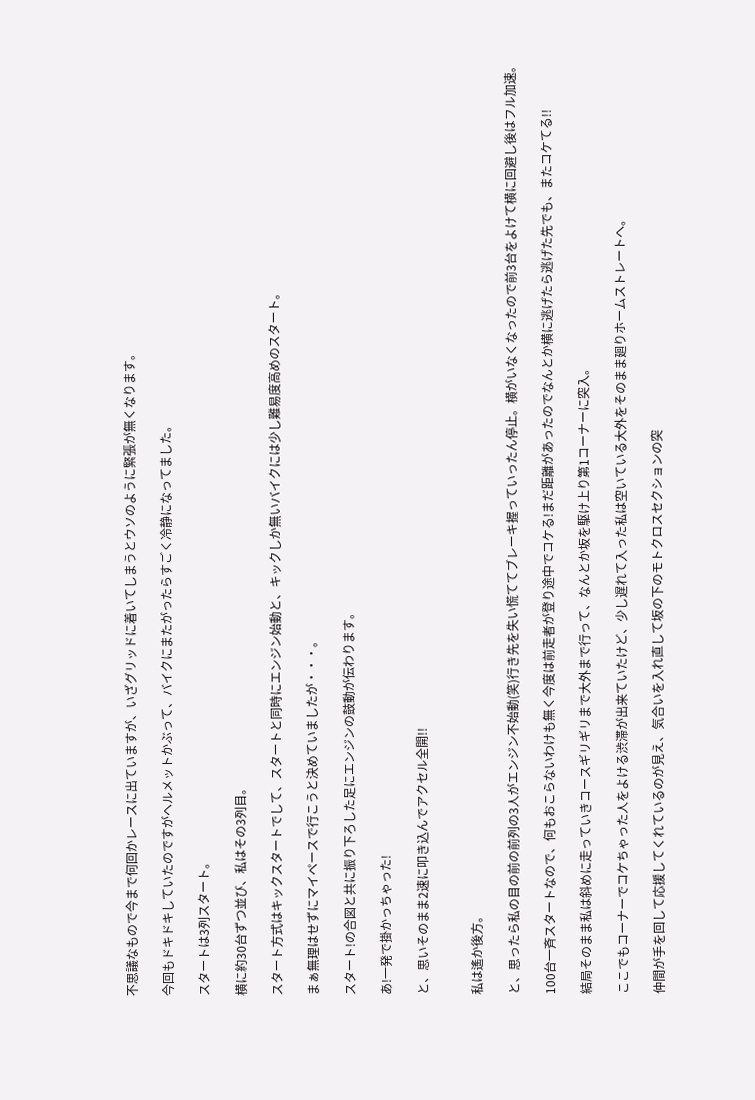不思議なもので今まで何回かレースに出ていますが、いざグリッドに着いてしまうとウソのように緊張が無くなります。

今回もドキドキしていたのですがヘルメットかぶって、バイクにまたがったらすごく冷静になってました。

スタートは3列スタート。

横に約30台ずつ並び、私はその3列目。

スタート方式はキックスタートでして、スタートと同時にエンジン始動と、キックしか無いバイクには少し難易度高めのスタート。

まぁ無理はせずにマイペースで行こうと決めていましたが・・・。

スタート!の合図と共に振り下ろした足にエンジンの鼓動が伝わります。

あ!一発で掛かっちゃった!

と、思いそのまま2速に叩き込んでアクセル全開!!


私は遙か後方。

と、思ったら私の目の前の前列の3人がエンジン不始動(笑)行き先を失い慌ててブレーキ握っていったん停止。横がいなくなったので前3台をよけて横に回避し後はフル加速。

100台一斉スタートなので、何もおこらないわけも無く今度は前走者が登り途中でコケる!まだ距離があったのでなんとか横に逃げたら逃げた先でも、またコケてる!!

結局そのまま私は斜めに走っていきコースギリギリまで大外まで行って、なんとか坂を駆け上り第1コーナーに突入。

ここでもコーナーでコケちゃった人をよける渋滞が出来ていたけど、少し遅れて入った私は空いている大外をそのまま廻りホームストレートへ。

仲間が手を回して応援してくれているのが見え、気合いを入れ直して坂の下のモトクロスセクションの突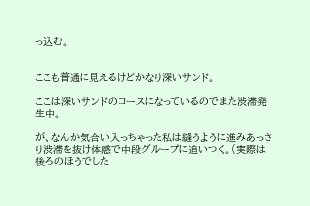っ込む。


ここも普通に見えるけどかなり深いサンド。

ここは深いサンドのコースになっているのでまた渋滞発生中。

が、なんか気合い入っちゃった私は縫うように進みあっさり渋滞を抜け体感で中段グループに追いつく。(実際は後ろのほうでした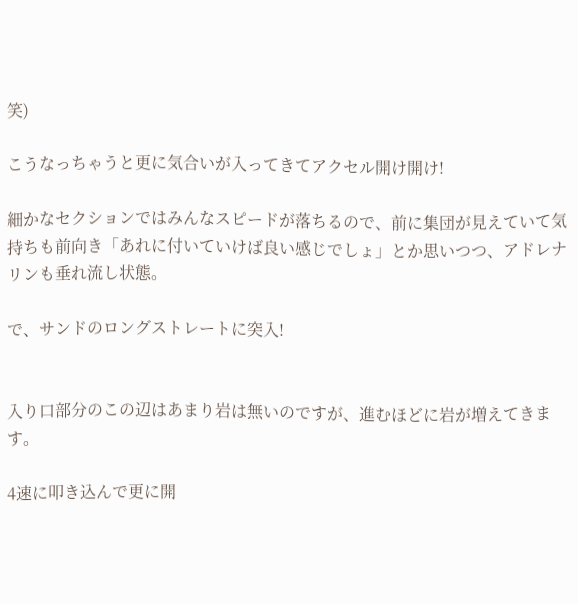笑)

こうなっちゃうと更に気合いが入ってきてアクセル開け開け!

細かなセクションではみんなスピードが落ちるので、前に集団が見えていて気持ちも前向き「あれに付いていけば良い感じでしょ」とか思いつつ、アドレナリンも垂れ流し状態。

で、サンドのロングストレートに突入!


入り口部分のこの辺はあまり岩は無いのですが、進むほどに岩が増えてきます。

4速に叩き込んで更に開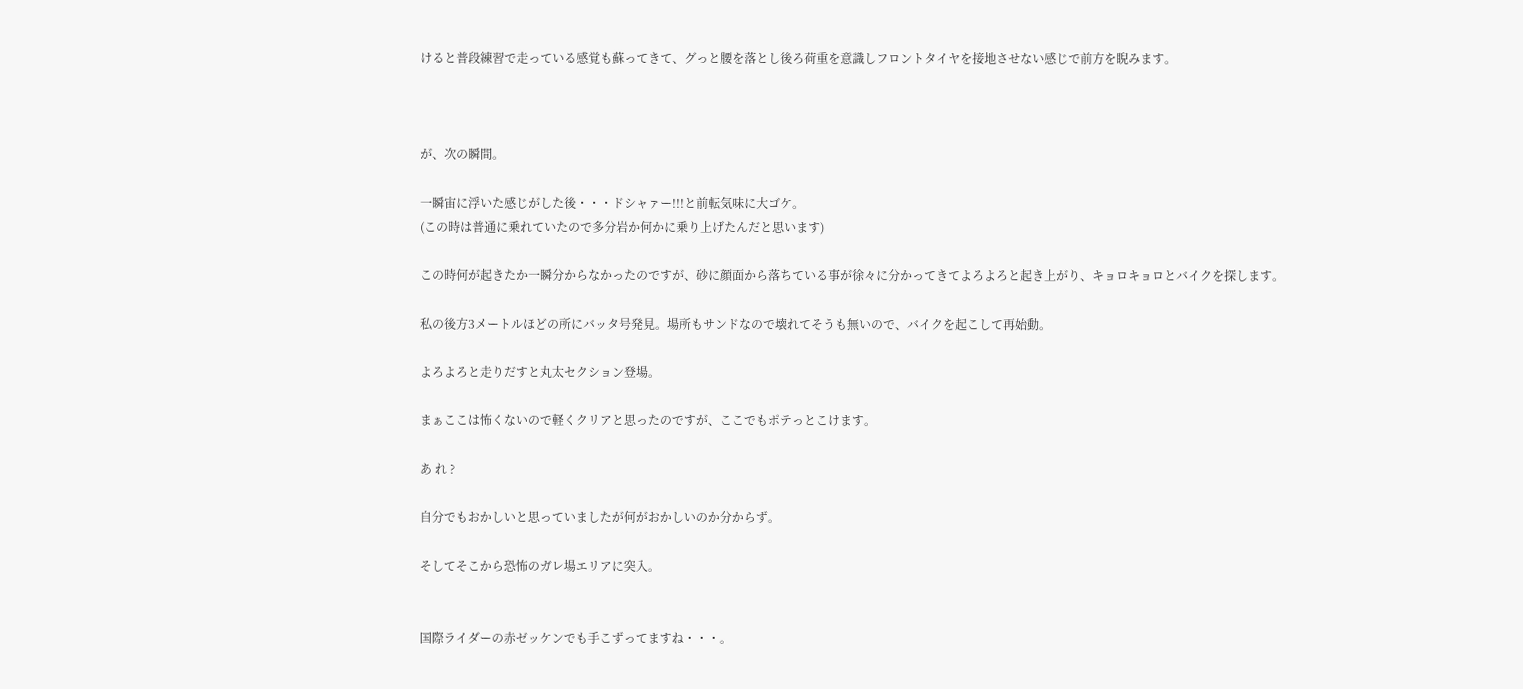けると普段練習で走っている感覚も蘇ってきて、グっと腰を落とし後ろ荷重を意識しフロントタイヤを接地させない感じで前方を睨みます。



が、次の瞬間。

一瞬宙に浮いた感じがした後・・・ドシャァー!!!と前転気味に大ゴケ。
(この時は普通に乗れていたので多分岩か何かに乗り上げたんだと思います)

この時何が起きたか一瞬分からなかったのですが、砂に顔面から落ちている事が徐々に分かってきてよろよろと起き上がり、キョロキョロとバイクを探します。

私の後方3メートルほどの所にバッタ号発見。場所もサンドなので壊れてそうも無いので、バイクを起こして再始動。

よろよろと走りだすと丸太セクション登場。

まぁここは怖くないので軽くクリアと思ったのですが、ここでもポテっとこけます。

あ れ ?

自分でもおかしいと思っていましたが何がおかしいのか分からず。

そしてそこから恐怖のガレ場エリアに突入。


国際ライダーの赤ゼッケンでも手こずってますね・・・。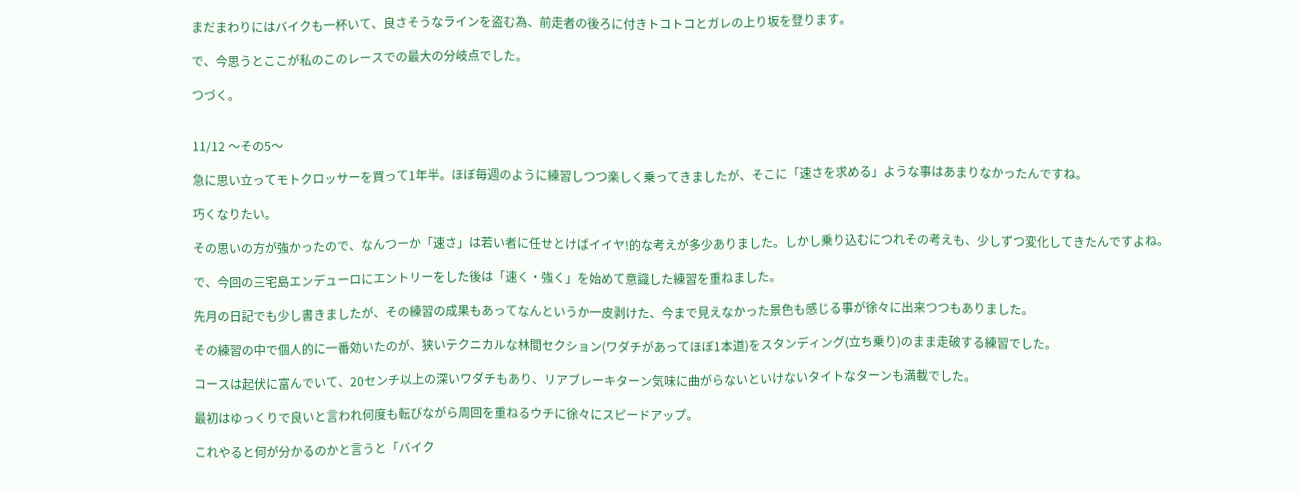まだまわりにはバイクも一杯いて、良さそうなラインを盗む為、前走者の後ろに付きトコトコとガレの上り坂を登ります。

で、今思うとここが私のこのレースでの最大の分岐点でした。

つづく。


11/12 〜その5〜

急に思い立ってモトクロッサーを買って1年半。ほぼ毎週のように練習しつつ楽しく乗ってきましたが、そこに「速さを求める」ような事はあまりなかったんですね。

巧くなりたい。

その思いの方が強かったので、なんつーか「速さ」は若い者に任せとけばイイヤ!的な考えが多少ありました。しかし乗り込むにつれその考えも、少しずつ変化してきたんですよね。

で、今回の三宅島エンデューロにエントリーをした後は「速く・強く」を始めて意識した練習を重ねました。

先月の日記でも少し書きましたが、その練習の成果もあってなんというか一皮剥けた、今まで見えなかった景色も感じる事が徐々に出来つつもありました。

その練習の中で個人的に一番効いたのが、狭いテクニカルな林間セクション(ワダチがあってほぼ1本道)をスタンディング(立ち乗り)のまま走破する練習でした。

コースは起伏に富んでいて、20センチ以上の深いワダチもあり、リアブレーキターン気味に曲がらないといけないタイトなターンも満載でした。

最初はゆっくりで良いと言われ何度も転びながら周回を重ねるウチに徐々にスピードアップ。

これやると何が分かるのかと言うと「バイク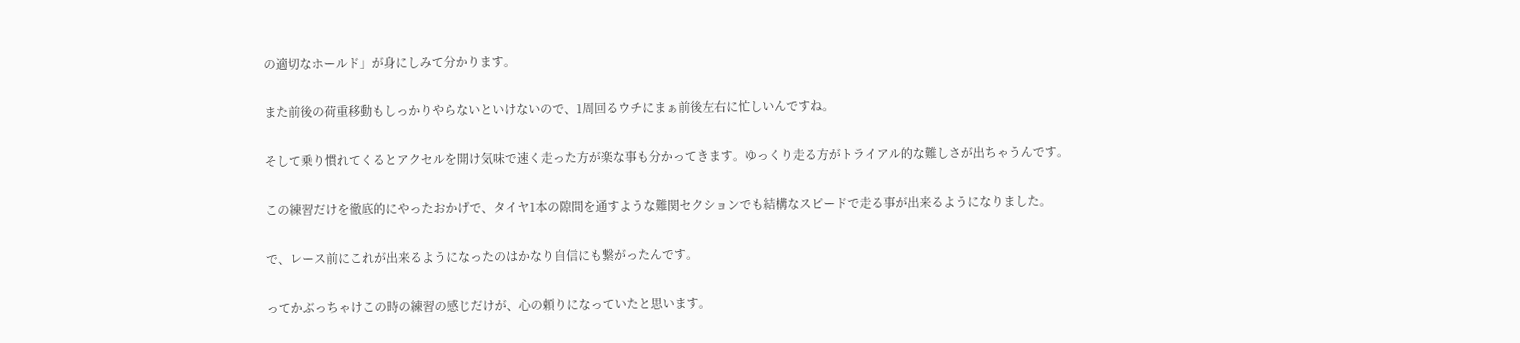の適切なホールド」が身にしみて分かります。

また前後の荷重移動もしっかりやらないといけないので、1周回るウチにまぁ前後左右に忙しいんですね。

そして乗り慣れてくるとアクセルを開け気味で速く走った方が楽な事も分かってきます。ゆっくり走る方がトライアル的な難しさが出ちゃうんです。

この練習だけを徹底的にやったおかげで、タイヤ1本の隙間を通すような難関セクションでも結構なスピードで走る事が出来るようになりました。

で、レース前にこれが出来るようになったのはかなり自信にも繋がったんです。

ってかぶっちゃけこの時の練習の感じだけが、心の頼りになっていたと思います。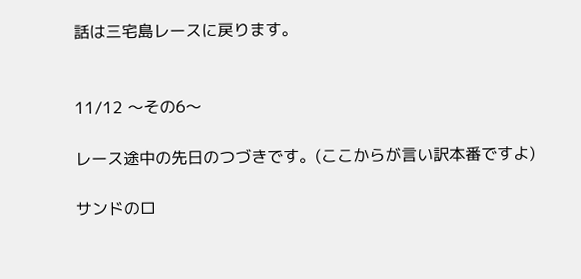話は三宅島レースに戻ります。


11/12 〜その6〜

レース途中の先日のつづきです。(ここからが言い訳本番ですよ)

サンドのロ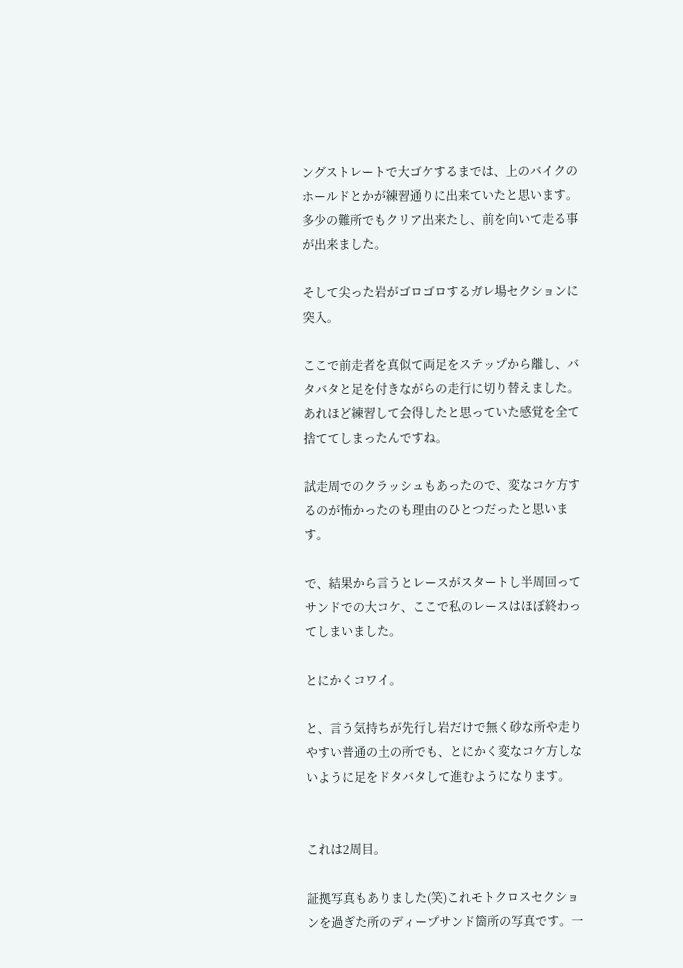ングストレートで大ゴケするまでは、上のバイクのホールドとかが練習通りに出来ていたと思います。多少の難所でもクリア出来たし、前を向いて走る事が出来ました。

そして尖った岩がゴロゴロするガレ場セクションに突入。

ここで前走者を真似て両足をステップから離し、バタバタと足を付きながらの走行に切り替えました。あれほど練習して会得したと思っていた感覚を全て捨ててしまったんですね。

試走周でのクラッシュもあったので、変なコケ方するのが怖かったのも理由のひとつだったと思います。

で、結果から言うとレースがスタートし半周回ってサンドでの大コケ、ここで私のレースはほぼ終わってしまいました。

とにかくコワイ。

と、言う気持ちが先行し岩だけで無く砂な所や走りやすい普通の土の所でも、とにかく変なコケ方しないように足をドタバタして進むようになります。


これは2周目。

証拠写真もありました(笑)これモトクロスセクションを過ぎた所のディープサンド箇所の写真です。一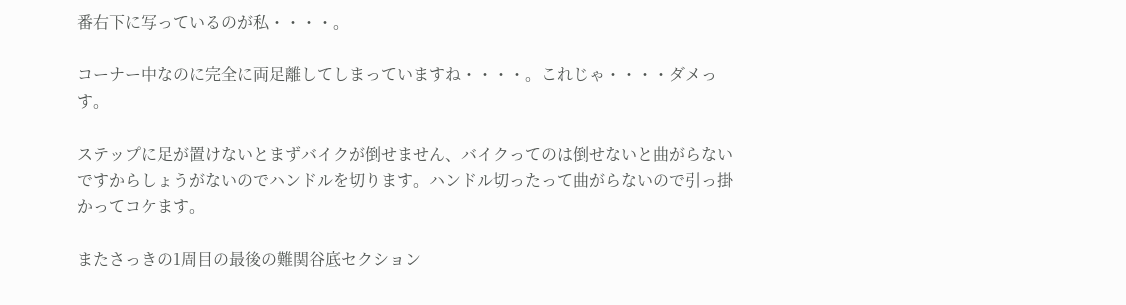番右下に写っているのが私・・・・。

コーナー中なのに完全に両足離してしまっていますね・・・・。これじゃ・・・・ダメっす。

ステップに足が置けないとまずバイクが倒せません、バイクってのは倒せないと曲がらないですからしょうがないのでハンドルを切ります。ハンドル切ったって曲がらないので引っ掛かってコケます。

またさっきの1周目の最後の難関谷底セクション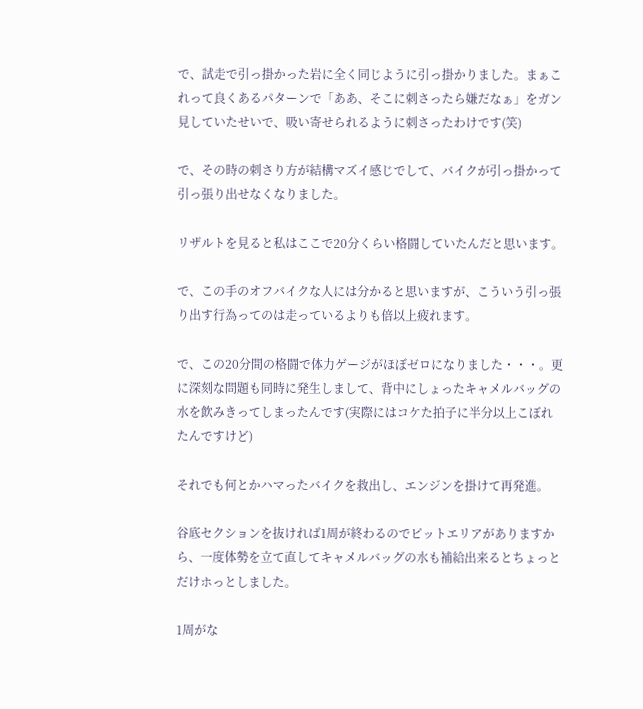で、試走で引っ掛かった岩に全く同じように引っ掛かりました。まぁこれって良くあるパターンで「ああ、そこに刺さったら嫌だなぁ」をガン見していたせいで、吸い寄せられるように刺さったわけです(笑)

で、その時の刺さり方が結構マズイ感じでして、バイクが引っ掛かって引っ張り出せなくなりました。

リザルトを見ると私はここで20分くらい格闘していたんだと思います。

で、この手のオフバイクな人には分かると思いますが、こういう引っ張り出す行為ってのは走っているよりも倍以上疲れます。

で、この20分間の格闘で体力ゲージがほぼゼロになりました・・・。更に深刻な問題も同時に発生しまして、背中にしょったキャメルバッグの水を飲みきってしまったんです(実際にはコケた拍子に半分以上こぼれたんですけど)

それでも何とかハマったバイクを救出し、エンジンを掛けて再発進。

谷底セクションを抜ければ1周が終わるのでピットエリアがありますから、一度体勢を立て直してキャメルバッグの水も補給出来るとちょっとだけホっとしました。

1周がな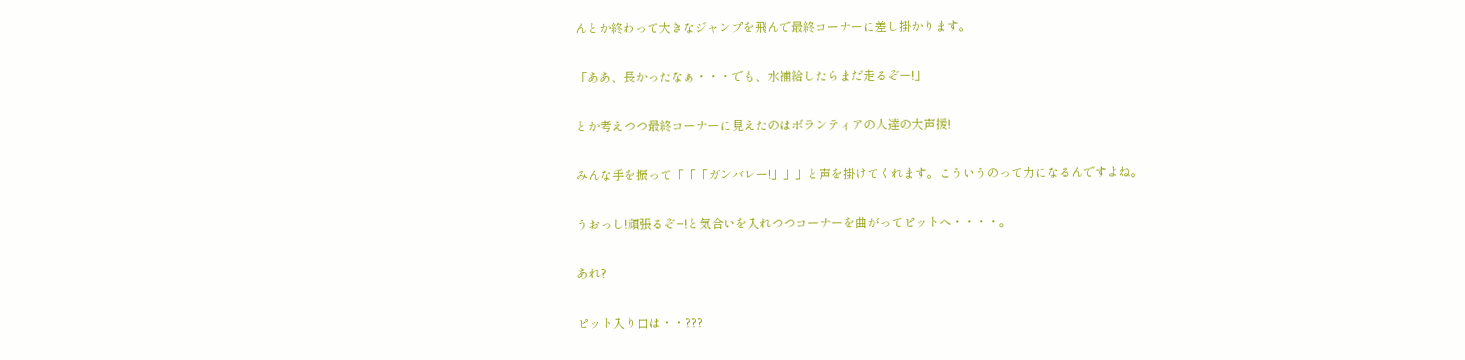んとか終わって大きなジャンプを飛んで最終コーナーに差し掛かります。

「ああ、長かったなぁ・・・でも、水補給したらまだ走るぞー!」

とか考えつつ最終コーナーに見えたのはボランティアの人達の大声援!

みんな手を振って「「「ガンバレー!」」」と声を掛けてくれます。こういうのって力になるんですよね。

うおっし!頑張るぞ−!と気合いを入れつつコーナーを曲がってピットへ・・・・。

あれ?

ピット入り口は・・???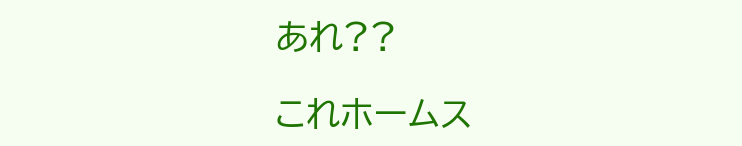あれ??

これホームス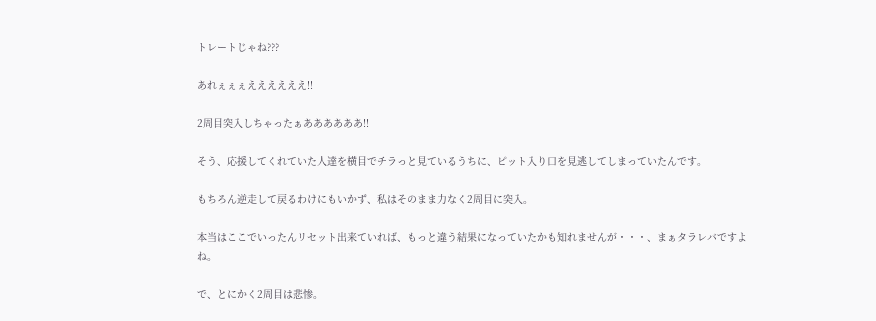トレートじゃね???

あれぇぇぇええええええ!!

2周目突入しちゃったぁああああああ!!

そう、応援してくれていた人達を横目でチラっと見ているうちに、ピット入り口を見逃してしまっていたんです。

もちろん逆走して戻るわけにもいかず、私はそのまま力なく2周目に突入。

本当はここでいったんリセット出来ていれば、もっと違う結果になっていたかも知れませんが・・・、まぁタラレバですよね。

で、とにかく2周目は悲惨。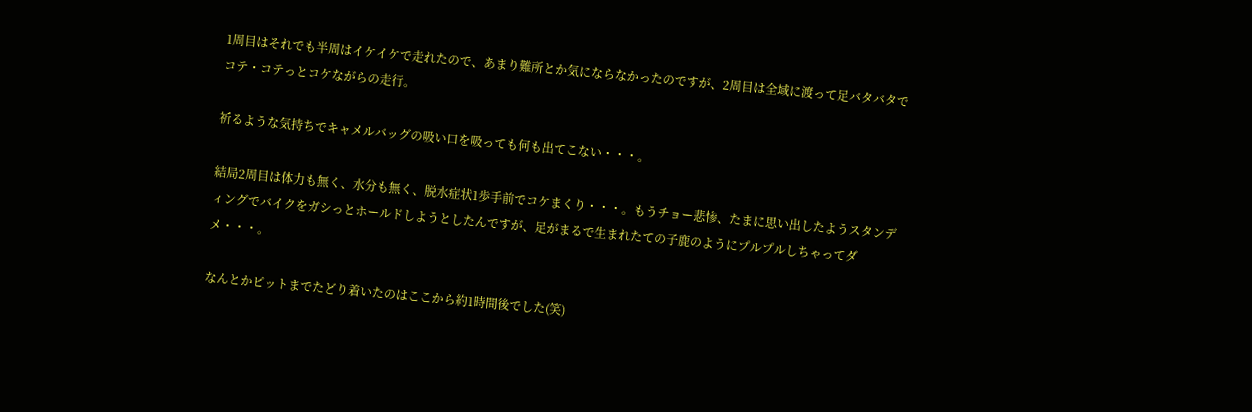1周目はそれでも半周はイケイケで走れたので、あまり難所とか気にならなかったのですが、2周目は全域に渡って足バタバタでコテ・コテっとコケながらの走行。

祈るような気持ちでキャメルバッグの吸い口を吸っても何も出てこない・・・。

結局2周目は体力も無く、水分も無く、脱水症状1歩手前でコケまくり・・・。もうチョー悲惨、たまに思い出したようスタンディングでバイクをガシっとホールドしようとしたんですが、足がまるで生まれたての子鹿のようにプルプルしちゃってダメ・・・。

なんとかピットまでたどり着いたのはここから約1時間後でした(笑)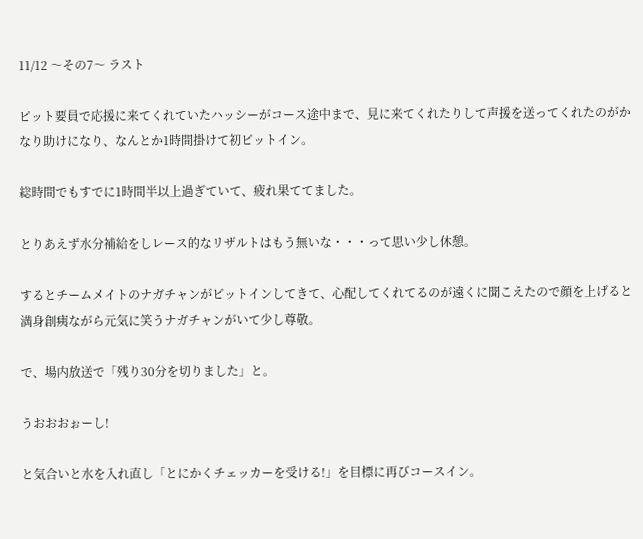11/12 〜その7〜 ラスト

ピット要員で応援に来てくれていたハッシーがコース途中まで、見に来てくれたりして声援を送ってくれたのがかなり助けになり、なんとか1時間掛けて初ピットイン。

総時間でもすでに1時間半以上過ぎていて、疲れ果ててました。

とりあえず水分補給をしレース的なリザルトはもう無いな・・・って思い少し休憩。

するとチームメイトのナガチャンがピットインしてきて、心配してくれてるのが遠くに聞こえたので顔を上げると満身創痍ながら元気に笑うナガチャンがいて少し尊敬。

で、場内放送で「残り30分を切りました」と。

うおおおぉーし!

と気合いと水を入れ直し「とにかくチェッカーを受ける!」を目標に再びコースイン。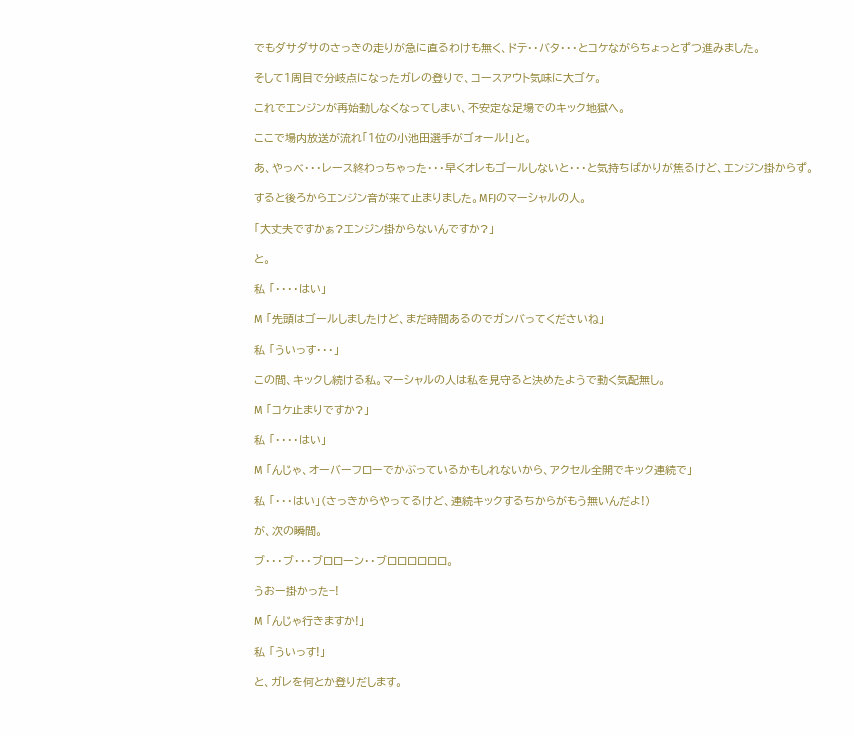でもダサダサのさっきの走りが急に直るわけも無く、ドテ・・バタ・・・とコケながらちょっとずつ進みました。

そして1周目で分岐点になったガレの登りで、コースアウト気味に大ゴケ。

これでエンジンが再始動しなくなってしまい、不安定な足場でのキック地獄へ。

ここで場内放送が流れ「1位の小池田選手がゴォール!」と。

あ、やっべ・・・レース終わっちゃった・・・早くオレもゴールしないと・・・と気持ちばかりが焦るけど、エンジン掛からず。

すると後ろからエンジン音が来て止まりました。MFJのマーシャルの人。

「大丈夫ですかぁ?エンジン掛からないんですか?」

と。

私 「・・・・はい」

M 「先頭はゴールしましたけど、まだ時間あるのでガンバってくださいね」

私 「ういっす・・・」

この間、キックし続ける私。マーシャルの人は私を見守ると決めたようで動く気配無し。

M 「コケ止まりですか?」

私 「・・・・はい」

M 「んじゃ、オーバーフローでかぶっているかもしれないから、アクセル全開でキック連続で」

私 「・・・はい」(さっきからやってるけど、連続キックするちからがもう無いんだよ!)

が、次の瞬間。

ブ・・・ブ・・・ブロローン・・ブロロロロロロ。

うおー掛かった−!

M 「んじゃ行きますか!」

私 「ういっす!」

と、ガレを何とか登りだします。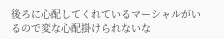後ろに心配してくれているマーシャルがいるので変な心配掛けられないな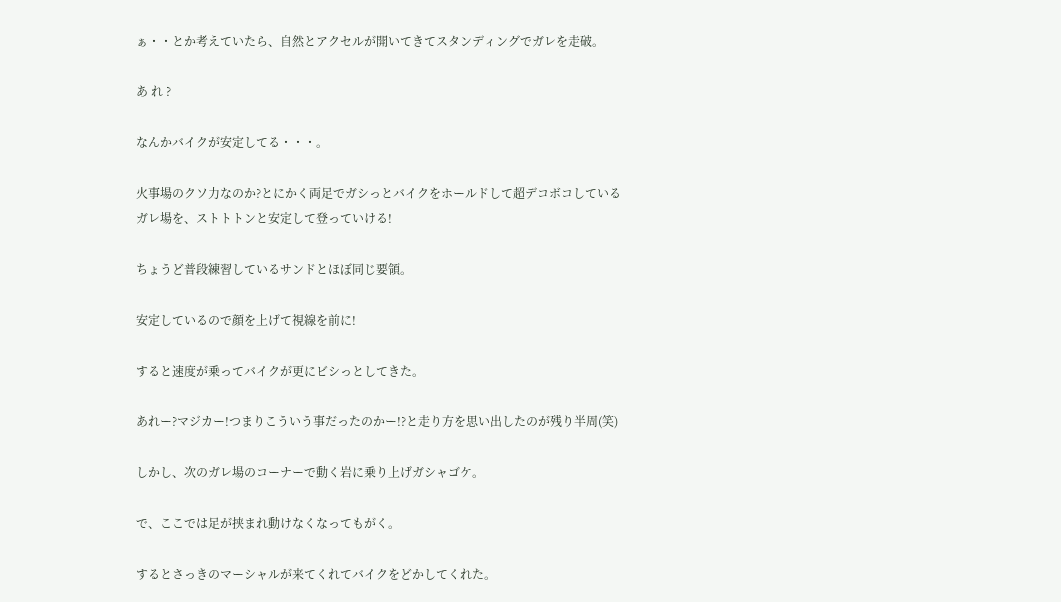ぁ・・とか考えていたら、自然とアクセルが開いてきてスタンディングでガレを走破。

あ れ ?

なんかバイクが安定してる・・・。

火事場のクソ力なのか?とにかく両足でガシっとバイクをホールドして超デコボコしているガレ場を、ストトトンと安定して登っていける!

ちょうど普段練習しているサンドとほぼ同じ要領。

安定しているので顔を上げて視線を前に!

すると速度が乗ってバイクが更にビシっとしてきた。

あれー?マジカー!つまりこういう事だったのかー!?と走り方を思い出したのが残り半周(笑)

しかし、次のガレ場のコーナーで動く岩に乗り上げガシャゴケ。

で、ここでは足が挟まれ動けなくなってもがく。

するとさっきのマーシャルが来てくれてバイクをどかしてくれた。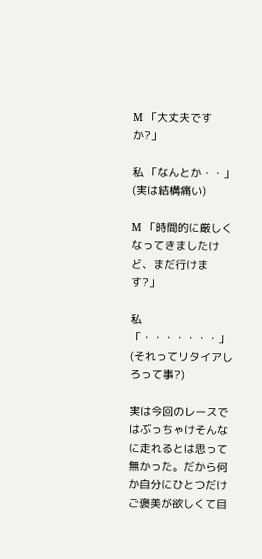M 「大丈夫ですか?」

私 「なんとか・・」(実は結構痛い)

M 「時間的に厳しくなってきましたけど、まだ行けます?」

私 「・・・・・・・」(それってリタイアしろって事?)

実は今回のレースではぶっちゃけそんなに走れるとは思って無かった。だから何か自分にひとつだけご褒美が欲しくて目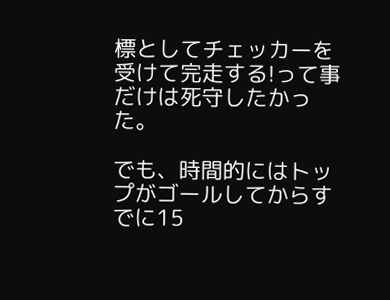標としてチェッカーを受けて完走する!って事だけは死守したかった。

でも、時間的にはトップがゴールしてからすでに15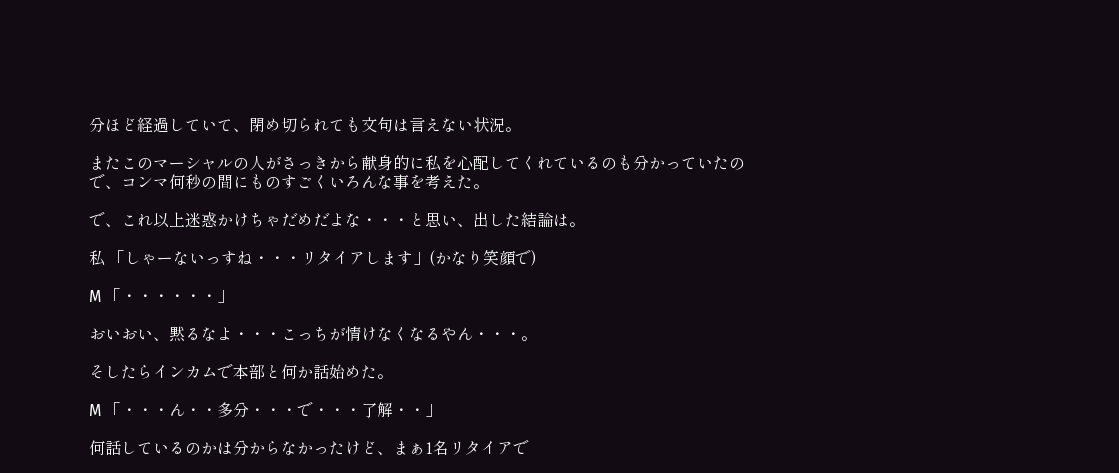分ほど経過していて、閉め切られても文句は言えない状況。

またこのマーシャルの人がさっきから献身的に私を心配してくれているのも分かっていたので、コンマ何秒の間にものすごくいろんな事を考えた。

で、これ以上迷惑かけちゃだめだよな・・・と思い、出した結論は。

私 「しゃーないっすね・・・リタイアします」(かなり笑顔で)

M 「・・・・・・」

おいおい、黙るなよ・・・こっちが情けなくなるやん・・・。

そしたらインカムで本部と何か話始めた。

M 「・・・ん・・多分・・・で・・・了解・・」

何話しているのかは分からなかったけど、まぁ1名リタイアで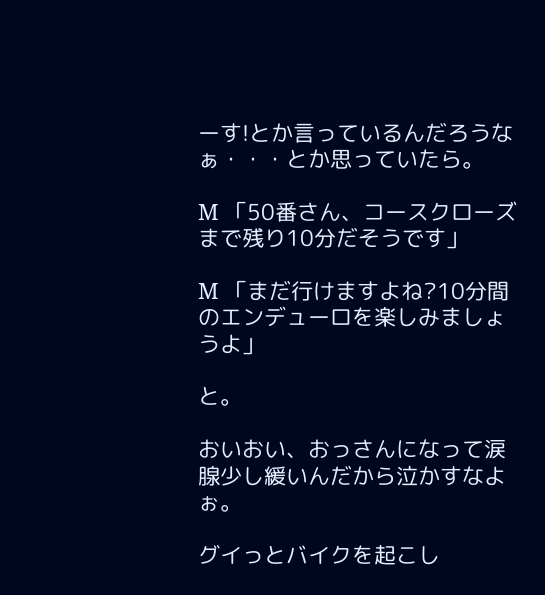ーす!とか言っているんだろうなぁ・・・とか思っていたら。

M 「50番さん、コースクローズまで残り10分だそうです」

M 「まだ行けますよね?10分間のエンデューロを楽しみましょうよ」

と。

おいおい、おっさんになって涙腺少し緩いんだから泣かすなよぉ。

グイっとバイクを起こし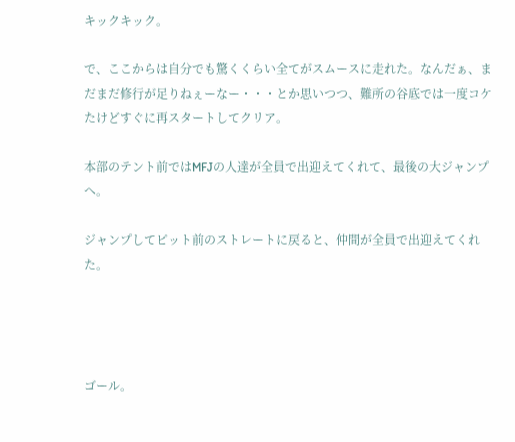キックキック。

で、ここからは自分でも驚くくらい全てがスムースに走れた。なんだぁ、まだまだ修行が足りねぇーなー・・・とか思いつつ、難所の谷底では一度コケたけどすぐに再スタートしてクリア。

本部のテント前ではMFJの人達が全員で出迎えてくれて、最後の大ジャンプへ。

ジャンプしてピット前のストレートに戻ると、仲間が全員で出迎えてくれた。




ゴール。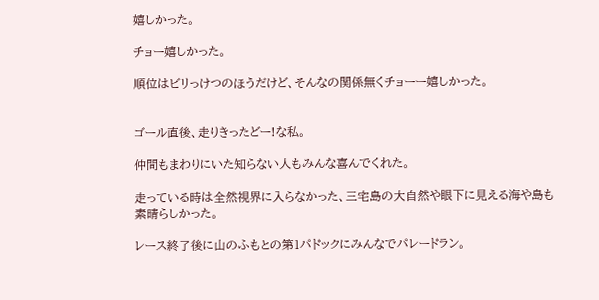嬉しかった。

チョー嬉しかった。

順位はビリっけつのほうだけど、そんなの関係無くチョーー嬉しかった。


ゴール直後、走りきったどー!な私。

仲間もまわりにいた知らない人もみんな喜んでくれた。

走っている時は全然視界に入らなかった、三宅島の大自然や眼下に見える海や島も素晴らしかった。

レース終了後に山のふもとの第1パドックにみんなでパレードラン。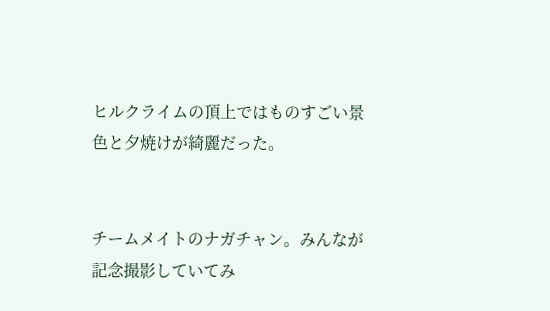ヒルクライムの頂上ではものすごい景色と夕焼けが綺麗だった。


チームメイトのナガチャン。みんなが記念撮影していてみ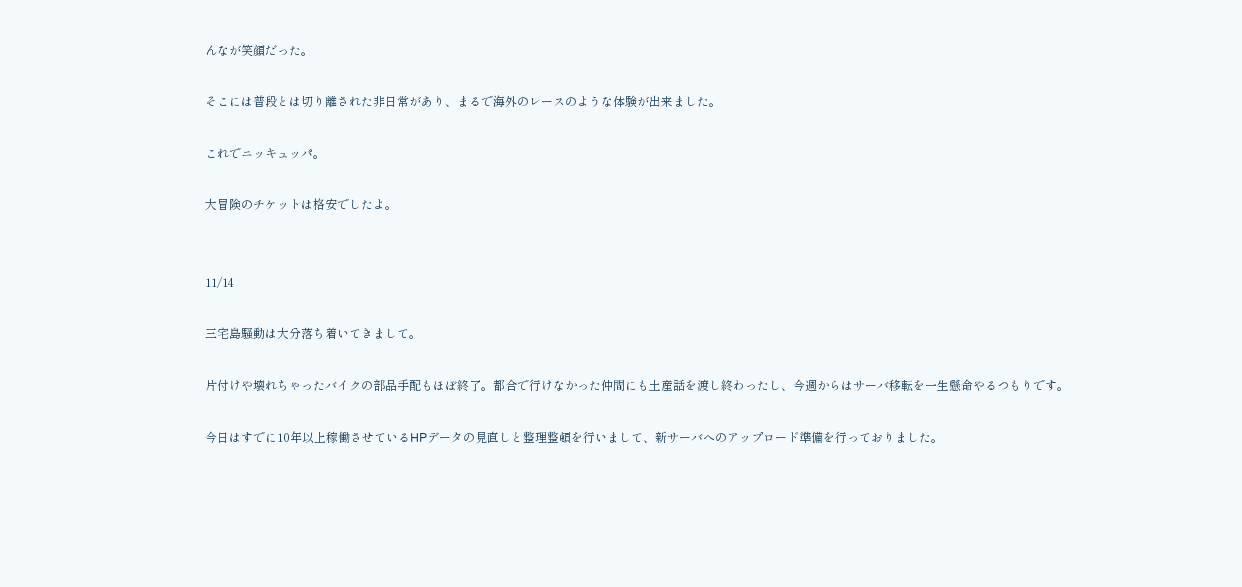んなが笑顔だった。

そこには普段とは切り離された非日常があり、まるで海外のレースのような体験が出来ました。

これでニッキュッパ。

大冒険のチケットは格安でしたよ。


11/14

三宅島騒動は大分落ち着いてきまして。

片付けや壊れちゃったバイクの部品手配もほぼ終了。都合で行けなかった仲間にも土産話を渡し終わったし、今週からはサーバ移転を一生懸命やるつもりです。

今日はすでに10年以上稼働させているHPデータの見直しと整理整頓を行いまして、新サーバへのアップロード準備を行っておりました。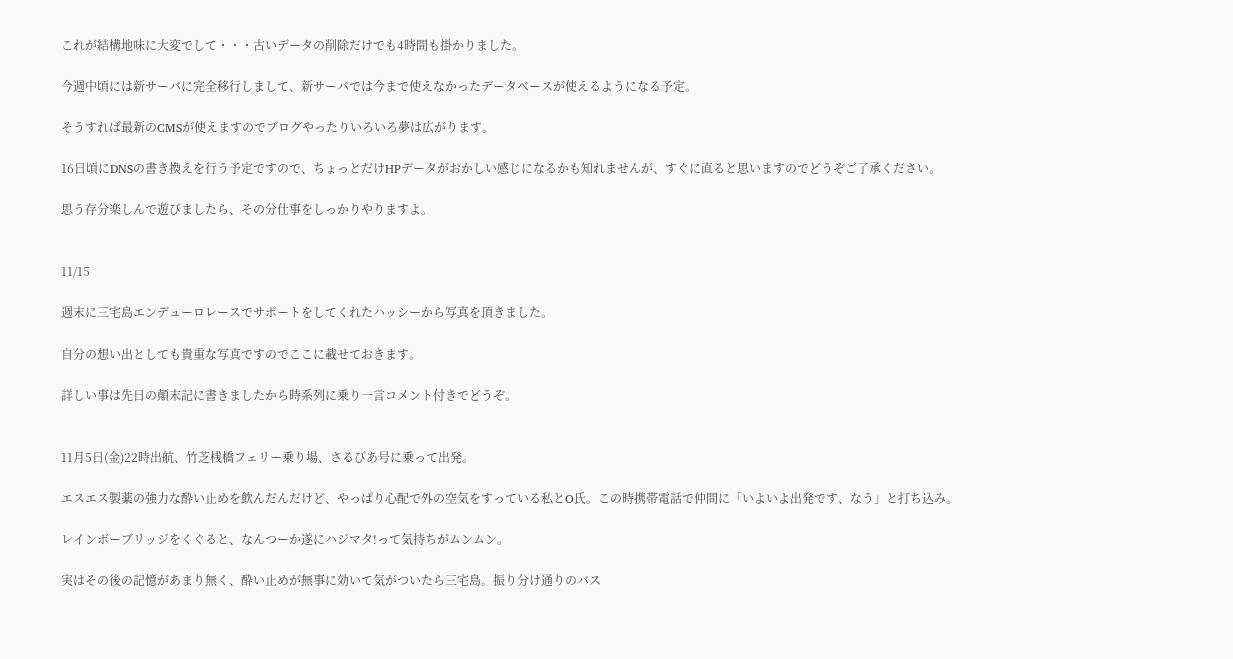これが結構地味に大変でして・・・古いデータの削除だけでも4時間も掛かりました。

今週中頃には新サーバに完全移行しまして、新サーバでは今まで使えなかったデータベースが使えるようになる予定。

そうすれば最新のCMSが使えますのでブログやったりいろいろ夢は広がります。

16日頃にDNSの書き換えを行う予定ですので、ちょっとだけHPデータがおかしい感じになるかも知れませんが、すぐに直ると思いますのでどうぞご了承ください。

思う存分楽しんで遊びましたら、その分仕事をしっかりやりますよ。


11/15

週末に三宅島エンデューロレースでサポートをしてくれたハッシーから写真を頂きました。

自分の想い出としても貴重な写真ですのでここに載せておきます。

詳しい事は先日の顛末記に書きましたから時系列に乗り一言コメント付きでどうぞ。


11月5日(金)22時出航、竹芝桟橋フェリー乗り場、さるびあ号に乗って出発。

エスエス製薬の強力な酔い止めを飲んだんだけど、やっぱり心配で外の空気をすっている私とO氏。この時携帯電話で仲間に「いよいよ出発です、なう」と打ち込み。

レインボーブリッジをくぐると、なんつーか遂にハジマタ!って気持ちがムンムン。

実はその後の記憶があまり無く、酔い止めが無事に効いて気がついたら三宅島。振り分け通りのバス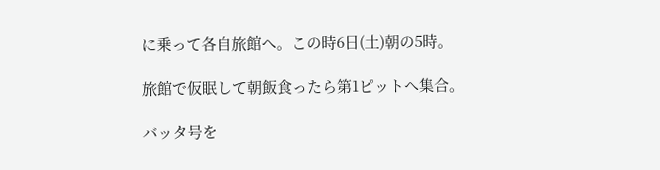に乗って各自旅館へ。この時6日(土)朝の5時。

旅館で仮眠して朝飯食ったら第1ピットへ集合。

バッタ号を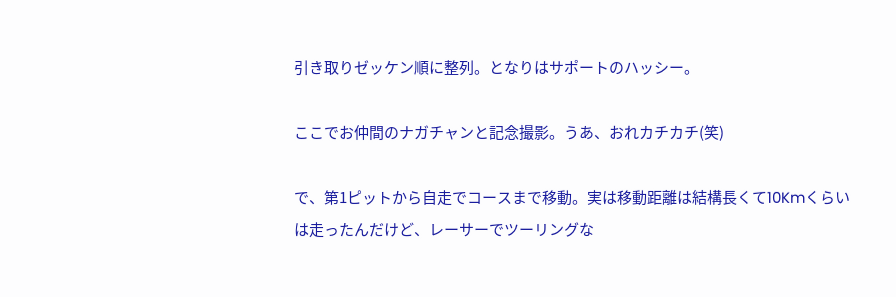引き取りゼッケン順に整列。となりはサポートのハッシー。

ここでお仲間のナガチャンと記念撮影。うあ、おれカチカチ(笑)

で、第1ピットから自走でコースまで移動。実は移動距離は結構長くて10Kmくらいは走ったんだけど、レーサーでツーリングな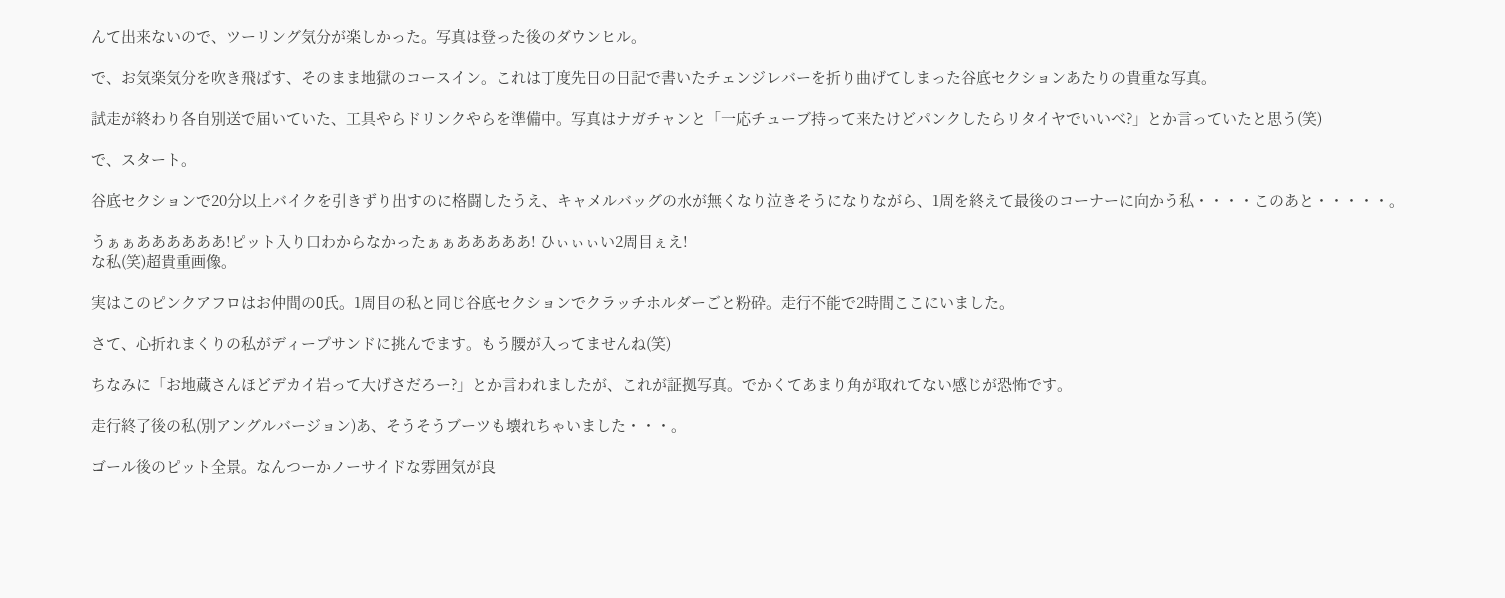んて出来ないので、ツーリング気分が楽しかった。写真は登った後のダウンヒル。

で、お気楽気分を吹き飛ばす、そのまま地獄のコースイン。これは丁度先日の日記で書いたチェンジレバーを折り曲げてしまった谷底セクションあたりの貴重な写真。

試走が終わり各自別送で届いていた、工具やらドリンクやらを準備中。写真はナガチャンと「一応チューブ持って来たけどパンクしたらリタイヤでいいべ?」とか言っていたと思う(笑)

で、スタート。

谷底セクションで20分以上バイクを引きずり出すのに格闘したうえ、キャメルバッグの水が無くなり泣きそうになりながら、1周を終えて最後のコーナーに向かう私・・・・このあと・・・・・。

うぁぁああああああ!ピット入り口わからなかったぁぁあああああ! ひぃぃぃい2周目ぇえ!
な私(笑)超貴重画像。

実はこのピンクアフロはお仲間のO氏。1周目の私と同じ谷底セクションでクラッチホルダーごと粉砕。走行不能で2時間ここにいました。

さて、心折れまくりの私がディープサンドに挑んでます。もう腰が入ってませんね(笑)

ちなみに「お地蔵さんほどデカイ岩って大げさだろー?」とか言われましたが、これが証拠写真。でかくてあまり角が取れてない感じが恐怖です。

走行終了後の私(別アングルバージョン)あ、そうそうブーツも壊れちゃいました・・・。

ゴール後のピット全景。なんつーかノーサイドな雰囲気が良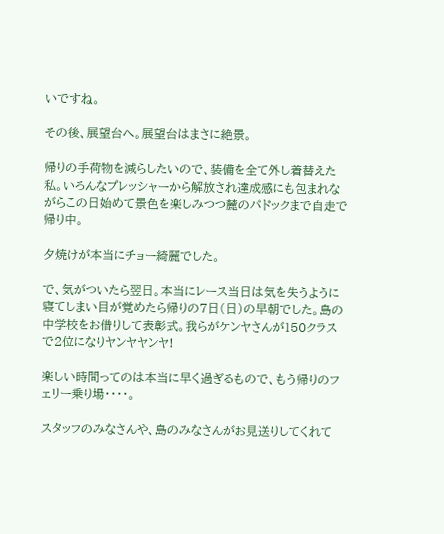いですね。

その後、展望台へ。展望台はまさに絶景。

帰りの手荷物を減らしたいので、装備を全て外し着替えた私。いろんなプレッシャーから解放され達成感にも包まれながらこの日始めて景色を楽しみつつ麓のパドックまで自走で帰り中。

夕焼けが本当にチョー綺麗でした。

で、気がついたら翌日。本当にレース当日は気を失うように寝てしまい目が覚めたら帰りの7日(日)の早朝でした。島の中学校をお借りして表彰式。我らがケンヤさんが150クラスで2位になりヤンヤヤンヤ!

楽しい時間ってのは本当に早く過ぎるもので、もう帰りのフェリー乗り場・・・・。

スタッフのみなさんや、島のみなさんがお見送りしてくれて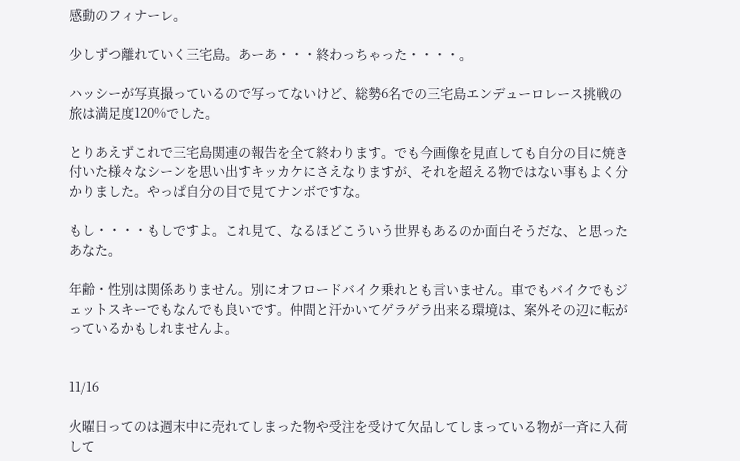感動のフィナーレ。

少しずつ離れていく三宅島。あーあ・・・終わっちゃった・・・・。

ハッシーが写真撮っているので写ってないけど、総勢6名での三宅島エンデューロレース挑戦の旅は満足度120%でした。

とりあえずこれで三宅島関連の報告を全て終わります。でも今画像を見直しても自分の目に焼き付いた様々なシーンを思い出すキッカケにさえなりますが、それを超える物ではない事もよく分かりました。やっぱ自分の目で見てナンボですな。

もし・・・・もしですよ。これ見て、なるほどこういう世界もあるのか面白そうだな、と思ったあなた。

年齢・性別は関係ありません。別にオフロードバイク乗れとも言いません。車でもバイクでもジェットスキーでもなんでも良いです。仲間と汗かいてゲラゲラ出来る環境は、案外その辺に転がっているかもしれませんよ。


11/16

火曜日ってのは週末中に売れてしまった物や受注を受けて欠品してしまっている物が一斉に入荷して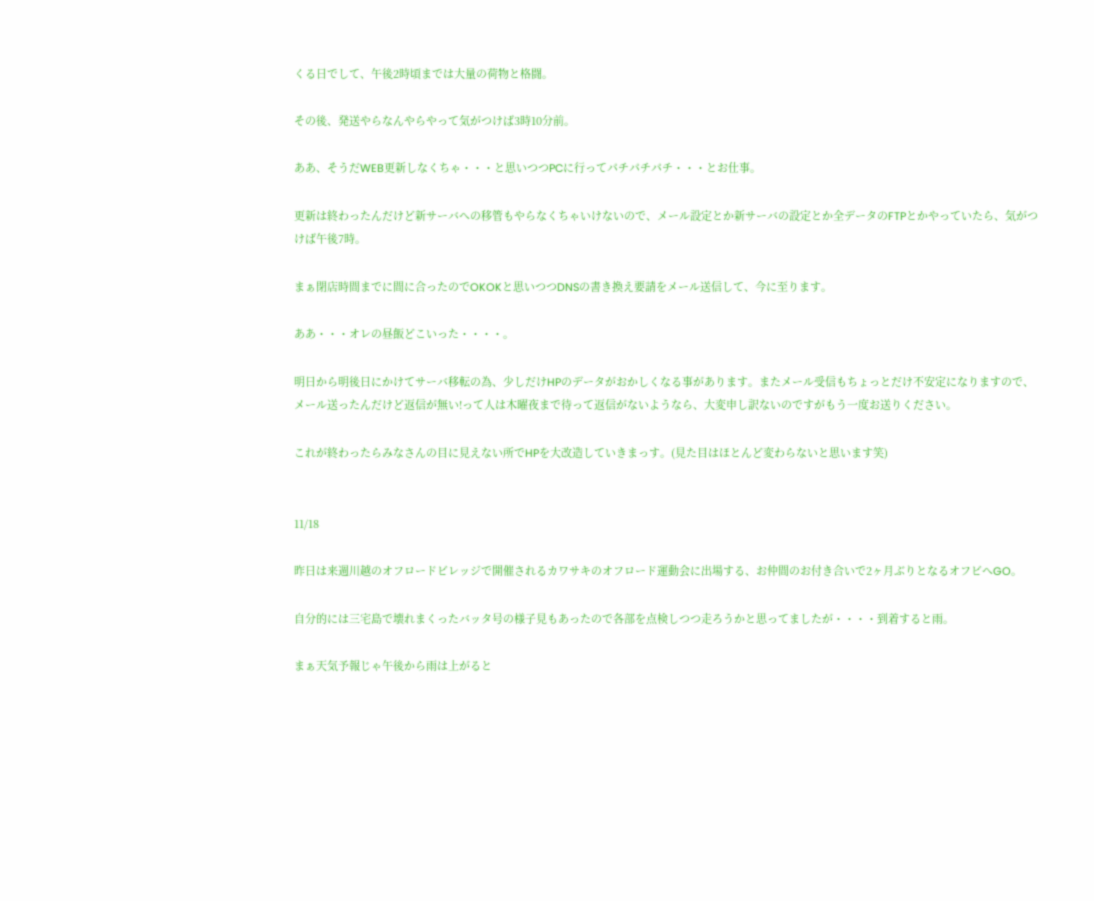くる日でして、午後2時頃までは大量の荷物と格闘。

その後、発送やらなんやらやって気がつけば3時10分前。

ああ、そうだWEB更新しなくちゃ・・・と思いつつPCに行ってパチパチパチ・・・とお仕事。

更新は終わったんだけど新サーバへの移管もやらなくちゃいけないので、メール設定とか新サーバの設定とか全データのFTPとかやっていたら、気がつけば午後7時。

まぁ閉店時間までに間に合ったのでOKOKと思いつつDNSの書き換え要請をメール送信して、今に至ります。

ああ・・・オレの昼飯どこいった・・・・。

明日から明後日にかけてサーバ移転の為、少しだけHPのデータがおかしくなる事があります。またメール受信もちょっとだけ不安定になりますので、メール送ったんだけど返信が無い!って人は木曜夜まで待って返信がないようなら、大変申し訳ないのですがもう一度お送りください。

これが終わったらみなさんの目に見えない所でHPを大改造していきまっす。(見た目はほとんど変わらないと思います笑)


11/18

昨日は来週川越のオフロードビレッジで開催されるカワサキのオフロード運動会に出場する、お仲間のお付き合いで2ヶ月ぶりとなるオフビへGO。

自分的には三宅島で壊れまくったバッタ号の様子見もあったので各部を点検しつつ走ろうかと思ってましたが・・・・到着すると雨。

まぁ天気予報じゃ午後から雨は上がると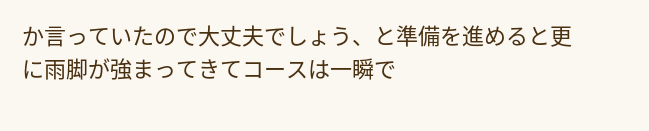か言っていたので大丈夫でしょう、と準備を進めると更に雨脚が強まってきてコースは一瞬で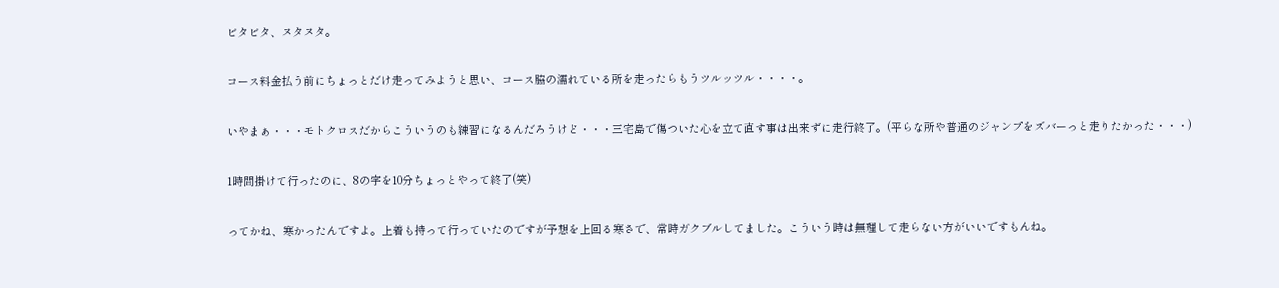ビタビタ、ヌタヌタ。

コース料金払う前にちょっとだけ走ってみようと思い、コース脇の濡れている所を走ったらもうツルッツル・・・・。

いやまぁ・・・モトクロスだからこういうのも練習になるんだろうけど・・・三宅島で傷ついた心を立て直す事は出来ずに走行終了。(平らな所や普通のジャンプをズバーっと走りたかった・・・)

1時間掛けて行ったのに、8の字を10分ちょっとやって終了(笑)

ってかね、寒かったんですよ。上着も持って行っていたのですが予想を上回る寒さで、常時ガクブルしてました。こういう時は無理して走らない方がいいですもんね。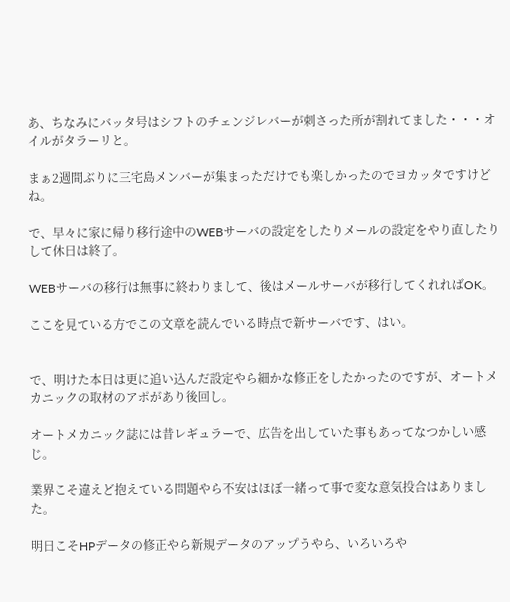あ、ちなみにバッタ号はシフトのチェンジレバーが刺さった所が割れてました・・・オイルがタラーリと。

まぁ2週間ぶりに三宅島メンバーが集まっただけでも楽しかったのでヨカッタですけどね。

で、早々に家に帰り移行途中のWEBサーバの設定をしたりメールの設定をやり直したりして休日は終了。

WEBサーバの移行は無事に終わりまして、後はメールサーバが移行してくれればOK。

ここを見ている方でこの文章を読んでいる時点で新サーバです、はい。


で、明けた本日は更に追い込んだ設定やら細かな修正をしたかったのですが、オートメカニックの取材のアポがあり後回し。

オートメカニック誌には昔レギュラーで、広告を出していた事もあってなつかしい感じ。

業界こそ違えど抱えている問題やら不安はほぼ一緒って事で変な意気投合はありました。

明日こそHPデータの修正やら新規データのアップうやら、いろいろや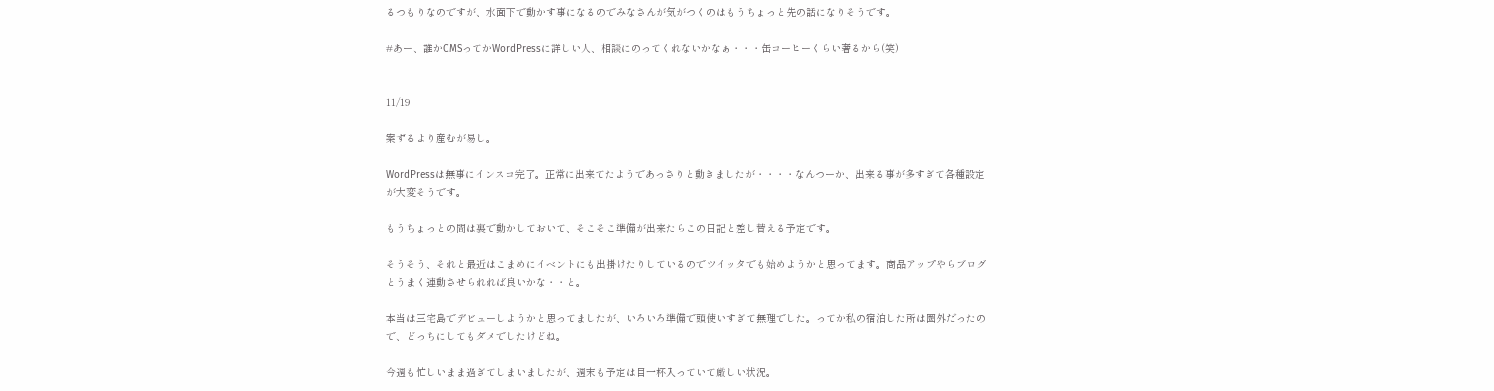るつもりなのですが、水面下で動かす事になるのでみなさんが気がつくのはもうちょっと先の話になりそうです。

#あー、誰かCMSってかWordPressに詳しい人、相談にのってくれないかなぁ・・・缶コーヒーくらい奢るから(笑)


11/19

案ずるより産むが易し。

WordPressは無事にインスコ完了。正常に出来てたようであっさりと動きましたが・・・・なんつーか、出来る事が多すぎて各種設定が大変そうです。

もうちょっとの間は裏で動かしておいて、そこそこ準備が出来たらこの日記と差し替える予定です。

そうそう、それと最近はこまめにイベントにも出掛けたりしているのでツイッタでも始めようかと思ってます。商品アップやらブログとうまく連動させられれば良いかな・・と。

本当は三宅島でデビューしようかと思ってましたが、いろいろ準備で頭使いすぎて無理でした。ってか私の宿泊した所は圏外だったので、どっちにしてもダメでしたけどね。

今週も忙しいまま過ぎてしまいましたが、週末も予定は目一杯入っていて厳しい状況。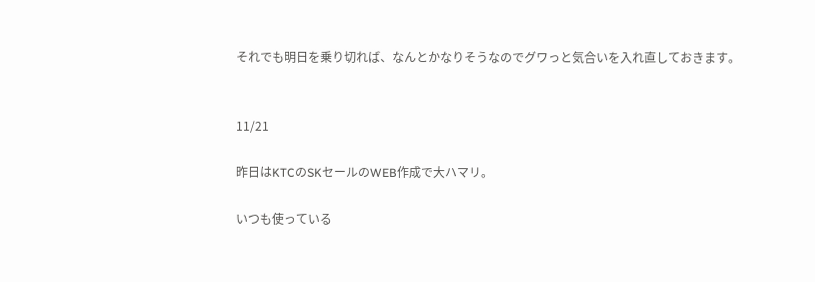それでも明日を乗り切れば、なんとかなりそうなのでグワっと気合いを入れ直しておきます。


11/21

昨日はKTCのSKセールのWEB作成で大ハマリ。

いつも使っている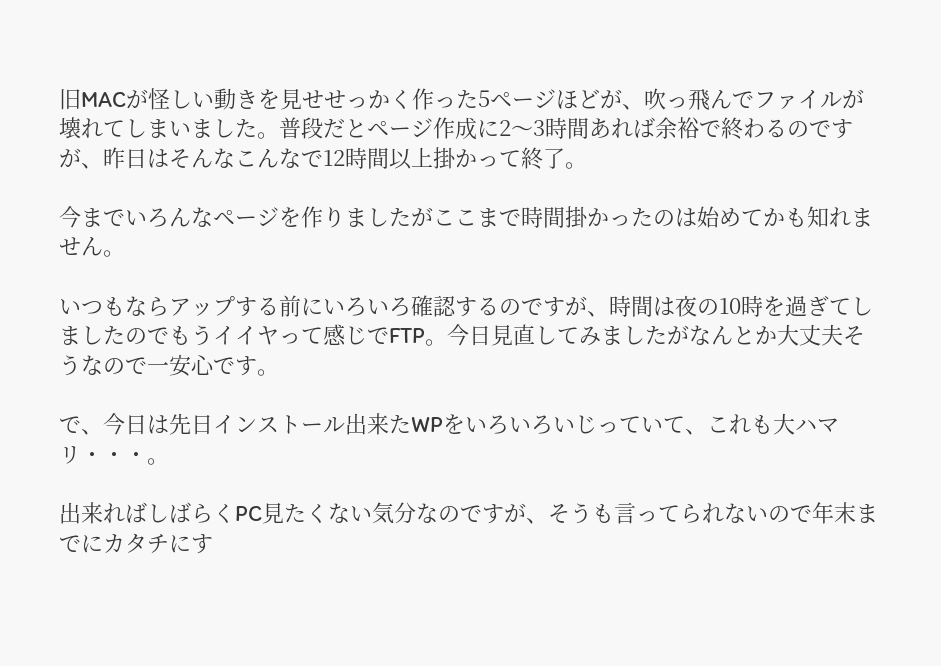旧MACが怪しい動きを見せせっかく作った5ページほどが、吹っ飛んでファイルが壊れてしまいました。普段だとページ作成に2〜3時間あれば余裕で終わるのですが、昨日はそんなこんなで12時間以上掛かって終了。

今までいろんなページを作りましたがここまで時間掛かったのは始めてかも知れません。

いつもならアップする前にいろいろ確認するのですが、時間は夜の10時を過ぎてしましたのでもうイイヤって感じでFTP。今日見直してみましたがなんとか大丈夫そうなので一安心です。

で、今日は先日インストール出来たWPをいろいろいじっていて、これも大ハマリ・・・。

出来ればしばらくPC見たくない気分なのですが、そうも言ってられないので年末までにカタチにす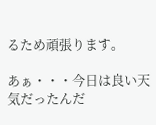るため頑張ります。

あぁ・・・今日は良い天気だったんだ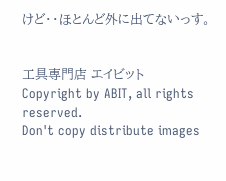けど・・ほとんど外に出てないっす。


工具専門店 エイビット
Copyright by ABIT, all rights reserved.
Don't copy distribute images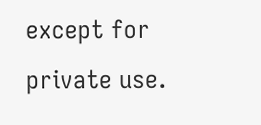except for private use.